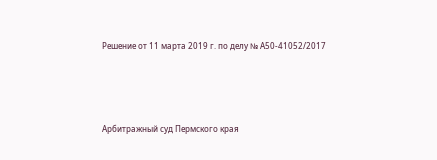Решение от 11 марта 2019 г. по делу № А50-41052/2017




Арбитражный суд Пермского края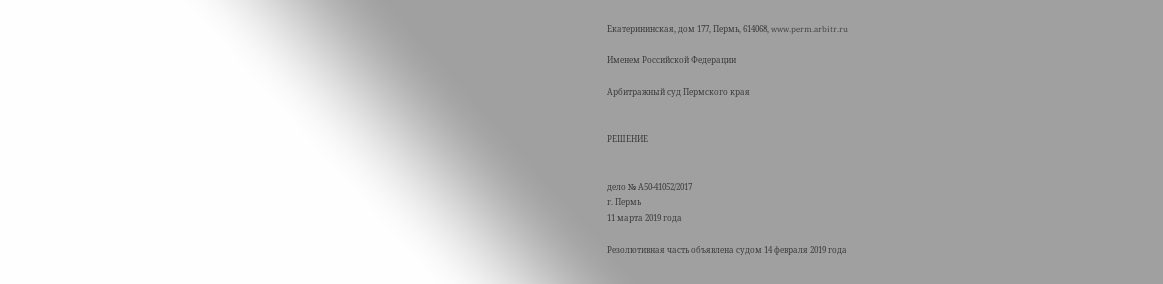Екатерининская, дом 177, Пермь, 614068, www.perm.arbitr.ru

Именем Российской Федерации

Арбитражный суд Пермского края


РЕШЕНИЕ


дело № А50-41052/2017
г. Пермь
11 марта 2019 года

Резолютивная часть объявлена судом 14 февраля 2019 года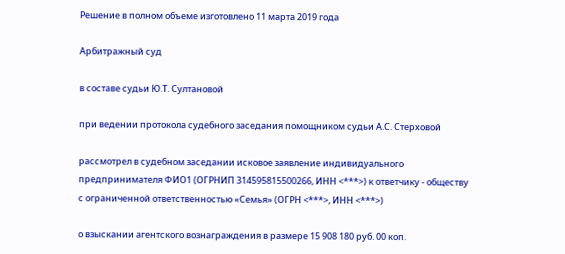Решение в полном объеме изготовлено 11 марта 2019 года

Арбитражный суд

в составе судьи Ю.Т. Султановой

при ведении протокола судебного заседания помощником судьи А.С. Стерховой

рассмотрел в судебном заседании исковое заявление индивидуального предпринимателя ФИО1 (ОГРНИП 314595815500266, ИНН <***>) к ответчику - обществу с ограниченной ответственностью «Семья» (ОГРН <***>, ИНН <***>)

о взыскании агентского вознаграждения в размере 15 908 180 руб. 00 коп.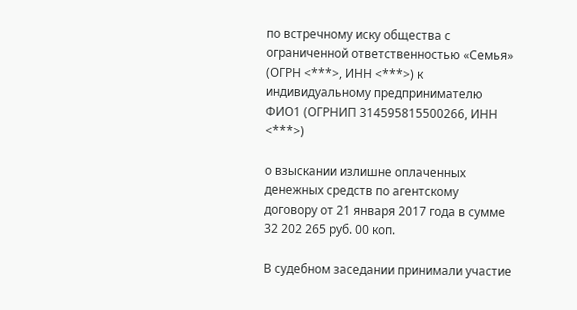по встречному иску общества с ограниченной ответственностью «Семья» (ОГРН <***>, ИНН <***>) к индивидуальному предпринимателю ФИО1 (ОГРНИП 314595815500266, ИНН <***>)

о взыскании излишне оплаченных денежных средств по агентскому договору от 21 января 2017 года в сумме 32 202 265 руб. 00 коп.

В судебном заседании принимали участие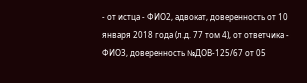- от истца - ФИО2, адвокат, доверенность от 10 января 2018 года (л.д. 77 том 4), от ответчика - ФИО3, доверенность №ДОВ-125/67 от 05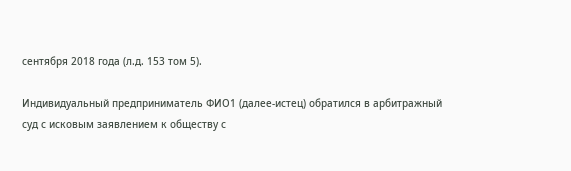сентября 2018 года (л.д. 153 том 5).

Индивидуальный предприниматель ФИО1 (далее-истец) обратился в арбитражный суд с исковым заявлением к обществу с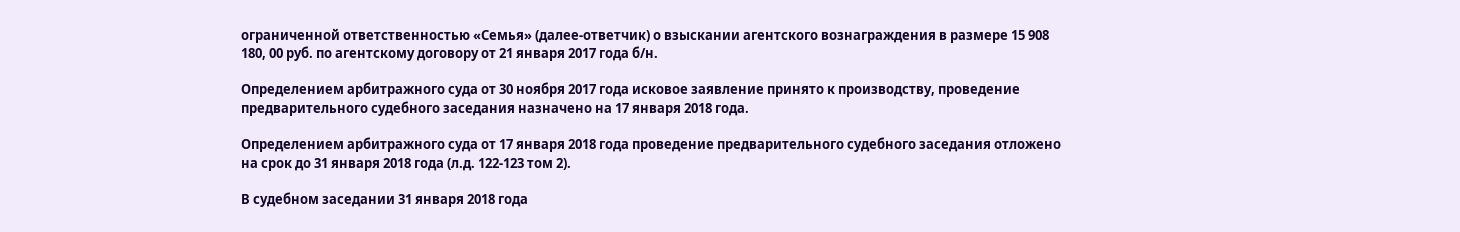ограниченной ответственностью «Семья» (далее-ответчик) о взыскании агентского вознаграждения в размере 15 908 180, 00 руб. по агентскому договору от 21 января 2017 года б/н.

Определением арбитражного суда от 30 ноября 2017 года исковое заявление принято к производству, проведение предварительного судебного заседания назначено на 17 января 2018 года.

Определением арбитражного суда от 17 января 2018 года проведение предварительного судебного заседания отложено на срок до 31 января 2018 года (л.д. 122-123 том 2).

В судебном заседании 31 января 2018 года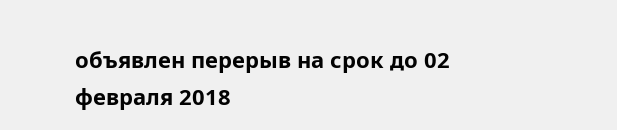объявлен перерыв на срок до 02 февраля 2018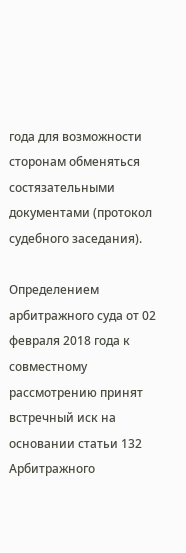года для возможности сторонам обменяться состязательными документами (протокол судебного заседания).

Определением арбитражного суда от 02 февраля 2018 года к совместному рассмотрению принят встречный иск на основании статьи 132 Арбитражного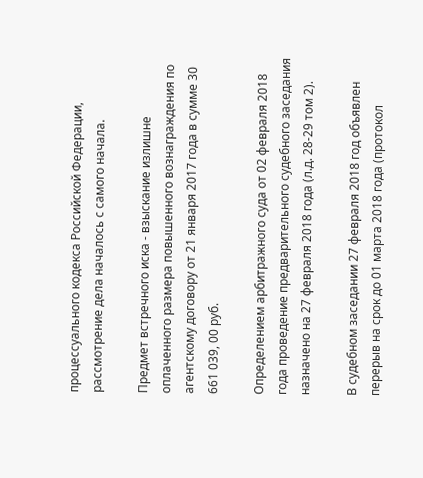процессуального кодекса Российской Федерации, рассмотрение дела началось с самого начала.

Предмет встречного иска - взыскание излишне оплаченного размера повышенного вознаграждения по агентскому договору от 21 января 2017 года в сумме 30 661 039, 00 руб.

Определением арбитражного суда от 02 февраля 2018 года проведение предварительного судебного заседания назначено на 27 февраля 2018 года (л.д. 28-29 том 2).

В судебном заседании 27 февраля 2018 год объявлен перерыв на срок до 01 марта 2018 года (протокол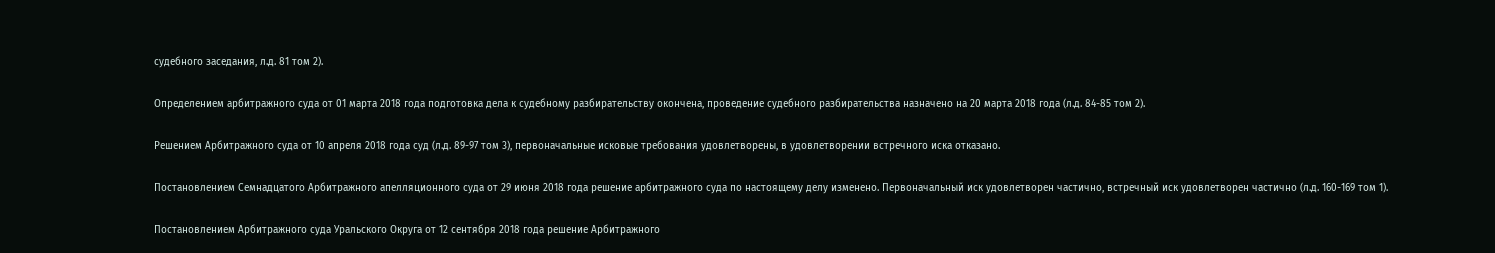судебного заседания, л.д. 81 том 2).

Определением арбитражного суда от 01 марта 2018 года подготовка дела к судебному разбирательству окончена, проведение судебного разбирательства назначено на 20 марта 2018 года (л.д. 84-85 том 2).

Решением Арбитражного суда от 10 апреля 2018 года суд (л.д. 89-97 том 3), первоначальные исковые требования удовлетворены, в удовлетворении встречного иска отказано.

Постановлением Семнадцатого Арбитражного апелляционного суда от 29 июня 2018 года решение арбитражного суда по настоящему делу изменено. Первоначальный иск удовлетворен частично, встречный иск удовлетворен частично (л.д. 160-169 том 1).

Постановлением Арбитражного суда Уральского Округа от 12 сентября 2018 года решение Арбитражного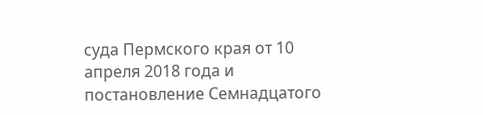суда Пермского края от 10 апреля 2018 года и постановление Семнадцатого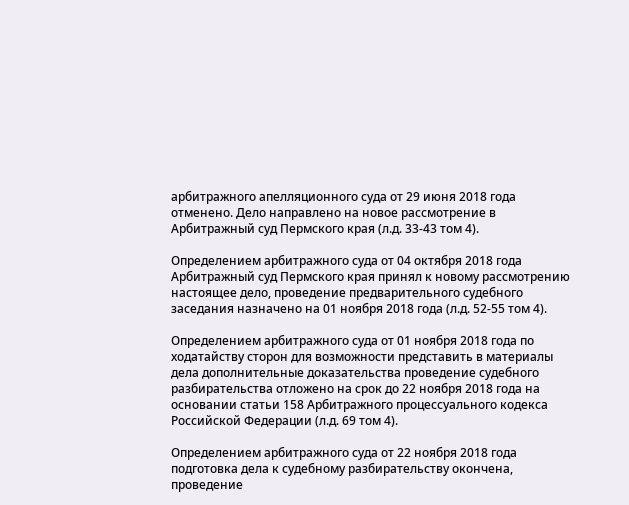арбитражного апелляционного суда от 29 июня 2018 года отменено. Дело направлено на новое рассмотрение в Арбитражный суд Пермского края (л.д. 33-43 том 4).

Определением арбитражного суда от 04 октября 2018 года Арбитражный суд Пермского края принял к новому рассмотрению настоящее дело, проведение предварительного судебного заседания назначено на 01 ноября 2018 года (л.д. 52-55 том 4).

Определением арбитражного суда от 01 ноября 2018 года по ходатайству сторон для возможности представить в материалы дела дополнительные доказательства проведение судебного разбирательства отложено на срок до 22 ноября 2018 года на основании статьи 158 Арбитражного процессуального кодекса Российской Федерации (л.д. 69 том 4).

Определением арбитражного суда от 22 ноября 2018 года подготовка дела к судебному разбирательству окончена, проведение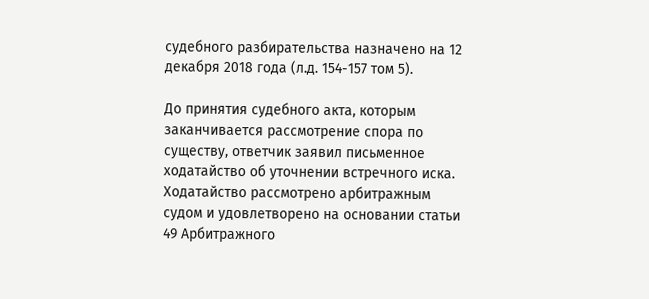судебного разбирательства назначено на 12 декабря 2018 года (л.д. 154-157 том 5).

До принятия судебного акта, которым заканчивается рассмотрение спора по существу, ответчик заявил письменное ходатайство об уточнении встречного иска. Ходатайство рассмотрено арбитражным судом и удовлетворено на основании статьи 49 Арбитражного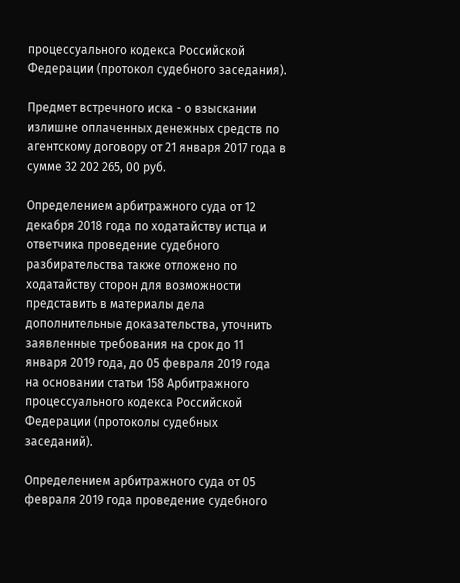процессуального кодекса Российской Федерации (протокол судебного заседания).

Предмет встречного иска - о взыскании излишне оплаченных денежных средств по агентскому договору от 21 января 2017 года в сумме 32 202 265, 00 руб.

Определением арбитражного суда от 12 декабря 2018 года по ходатайству истца и ответчика проведение судебного разбирательства также отложено по ходатайству сторон для возможности представить в материалы дела дополнительные доказательства, уточнить заявленные требования на срок до 11 января 2019 года, до 05 февраля 2019 года на основании статьи 158 Арбитражного процессуального кодекса Российской Федерации (протоколы судебных заседаний).

Определением арбитражного суда от 05 февраля 2019 года проведение судебного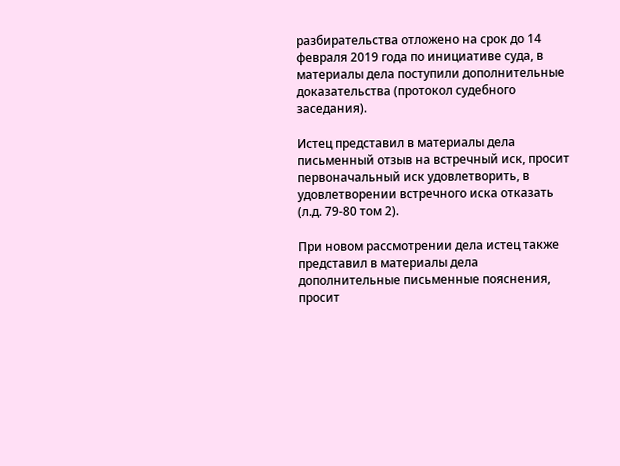разбирательства отложено на срок до 14 февраля 2019 года по инициативе суда, в материалы дела поступили дополнительные доказательства (протокол судебного заседания).

Истец представил в материалы дела письменный отзыв на встречный иск, просит первоначальный иск удовлетворить, в удовлетворении встречного иска отказать (л.д. 79-80 том 2).

При новом рассмотрении дела истец также представил в материалы дела дополнительные письменные пояснения, просит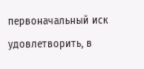первоначальный иск удовлетворить, в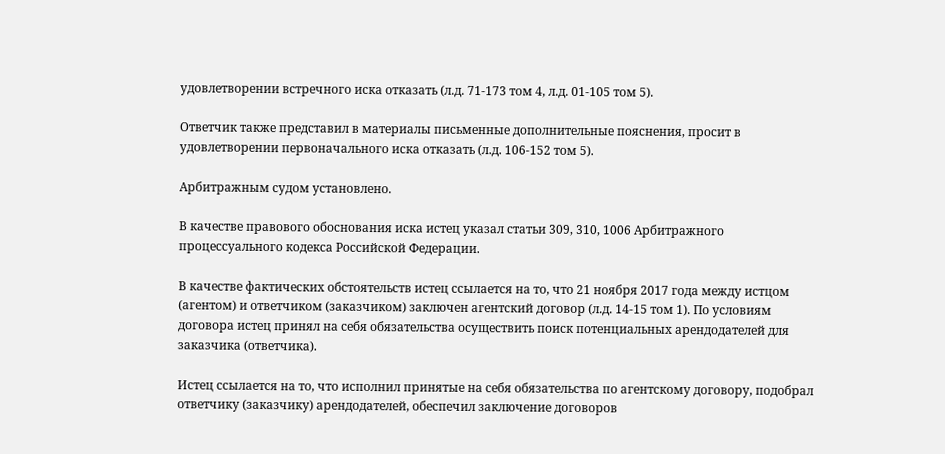удовлетворении встречного иска отказать (л.д. 71-173 том 4, л.д. 01-105 том 5).

Ответчик также представил в материалы письменные дополнительные пояснения, просит в удовлетворении первоначального иска отказать (л.д. 106-152 том 5).

Арбитражным судом установлено.

В качестве правового обоснования иска истец указал статьи 309, 310, 1006 Арбитражного процессуального кодекса Российской Федерации.

В качестве фактических обстоятельств истец ссылается на то, что 21 ноября 2017 года между истцом (агентом) и ответчиком (заказчиком) заключен агентский договор (л.д. 14-15 том 1). По условиям договора истец принял на себя обязательства осуществить поиск потенциальных арендодателей для заказчика (ответчика).

Истец ссылается на то, что исполнил принятые на себя обязательства по агентскому договору, подобрал ответчику (заказчику) арендодателей, обеспечил заключение договоров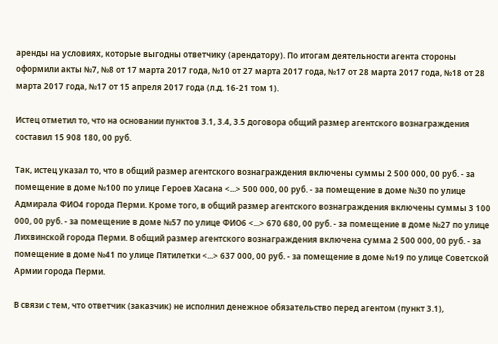аренды на условиях, которые выгодны ответчику (арендатору). По итогам деятельности агента стороны оформили акты №7, №8 от 17 марта 2017 года, №10 от 27 марта 2017 года, №17 от 28 марта 2017 года, №18 от 28 марта 2017 года, №17 от 15 апреля 2017 года (л.д. 16-21 том 1).

Истец отметил то, что на основании пунктов 3.1, 3.4, 3.5 договора общий размер агентского вознаграждения составил 15 908 180, 00 руб.

Так, истец указал то, что в общий размер агентского вознаграждения включены суммы 2 500 000, 00 руб. - за помещение в доме №100 по улице Героев Хасана <...> 500 000, 00 руб. - за помещение в доме №30 по улице Адмирала ФИО4 города Перми. Кроме того, в общий размер агентского вознаграждения включены суммы 3 100 000, 00 руб. - за помещение в доме №57 по улице ФИО6 <...> 670 680, 00 руб. - за помещение в доме №27 по улице Лихвинской города Перми. В общий размер агентского вознаграждения включена сумма 2 500 000, 00 руб. - за помещение в доме №41 по улице Пятилетки <...> 637 000, 00 руб. - за помещение в доме №19 по улице Советской Армии города Перми.

В связи с тем, что ответчик (заказчик) не исполнил денежное обязательство перед агентом (пункт 3.1),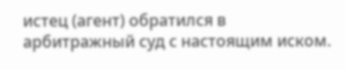истец (агент) обратился в арбитражный суд с настоящим иском.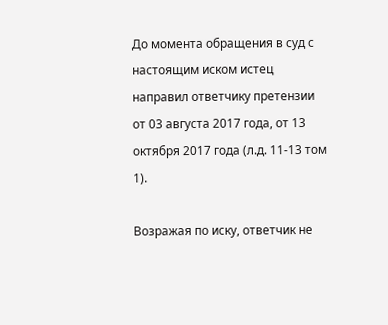До момента обращения в суд с настоящим иском истец направил ответчику претензии от 03 августа 2017 года, от 13 октября 2017 года (л.д. 11-13 том 1).

Возражая по иску, ответчик не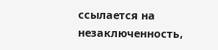ссылается на незаключенность,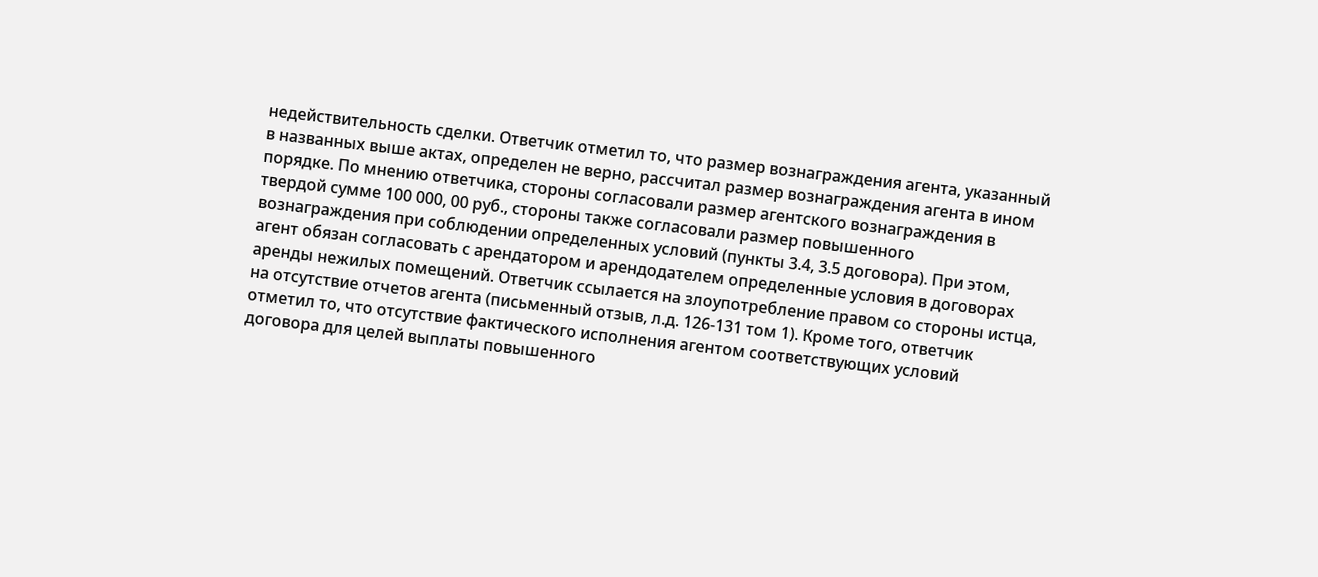недействительность сделки. Ответчик отметил то, что размер вознаграждения агента, указанный в названных выше актах, определен не верно, рассчитал размер вознаграждения агента в ином порядке. По мнению ответчика, стороны согласовали размер агентского вознаграждения в твердой сумме 100 000, 00 руб., стороны также согласовали размер повышенного вознаграждения при соблюдении определенных условий (пункты 3.4, 3.5 договора). При этом, агент обязан согласовать с арендатором и арендодателем определенные условия в договорах аренды нежилых помещений. Ответчик ссылается на злоупотребление правом со стороны истца, на отсутствие отчетов агента (письменный отзыв, л.д. 126-131 том 1). Кроме того, ответчик отметил то, что отсутствие фактического исполнения агентом соответствующих условий договора для целей выплаты повышенного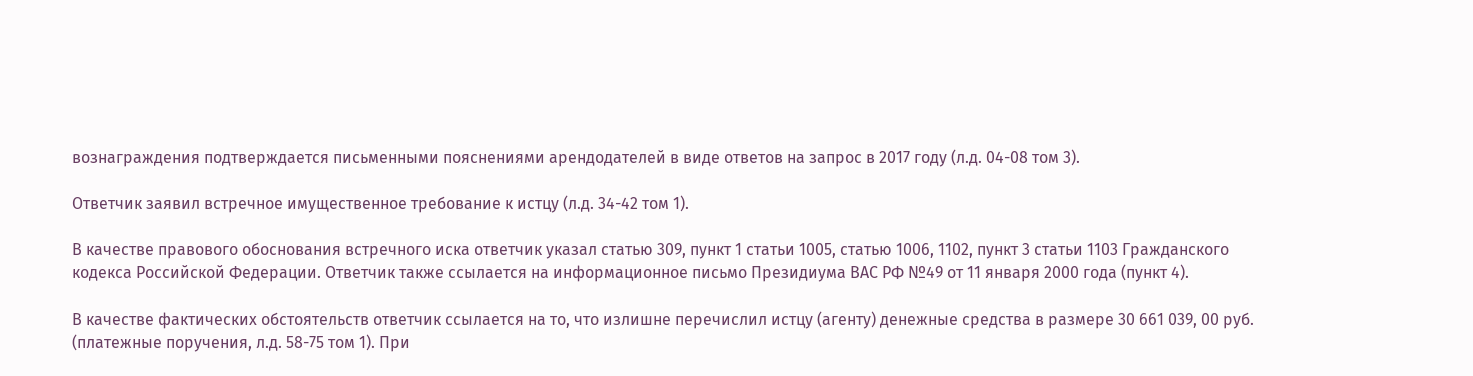вознаграждения подтверждается письменными пояснениями арендодателей в виде ответов на запрос в 2017 году (л.д. 04-08 том 3).

Ответчик заявил встречное имущественное требование к истцу (л.д. 34-42 том 1).

В качестве правового обоснования встречного иска ответчик указал статью 309, пункт 1 статьи 1005, статью 1006, 1102, пункт 3 статьи 1103 Гражданского кодекса Российской Федерации. Ответчик также ссылается на информационное письмо Президиума ВАС РФ №49 от 11 января 2000 года (пункт 4).

В качестве фактических обстоятельств ответчик ссылается на то, что излишне перечислил истцу (агенту) денежные средства в размере 30 661 039, 00 руб. (платежные поручения, л.д. 58-75 том 1). При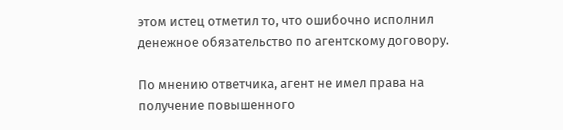этом истец отметил то, что ошибочно исполнил денежное обязательство по агентскому договору.

По мнению ответчика, агент не имел права на получение повышенного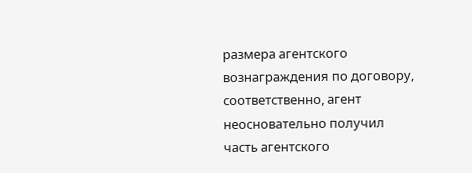размера агентского вознаграждения по договору, соответственно, агент неосновательно получил часть агентского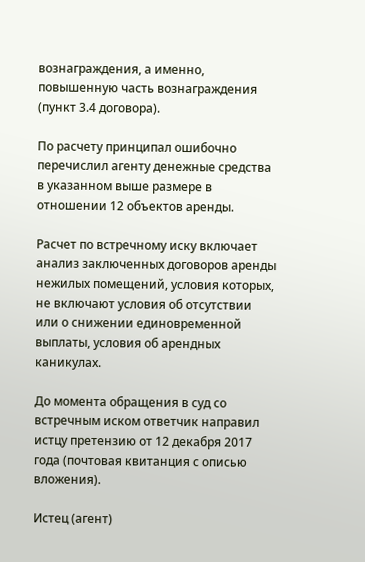вознаграждения, а именно, повышенную часть вознаграждения (пункт 3.4 договора).

По расчету принципал ошибочно перечислил агенту денежные средства в указанном выше размере в отношении 12 объектов аренды.

Расчет по встречному иску включает анализ заключенных договоров аренды нежилых помещений, условия которых, не включают условия об отсутствии или о снижении единовременной выплаты, условия об арендных каникулах.

До момента обращения в суд со встречным иском ответчик направил истцу претензию от 12 декабря 2017 года (почтовая квитанция с описью вложения).

Истец (агент)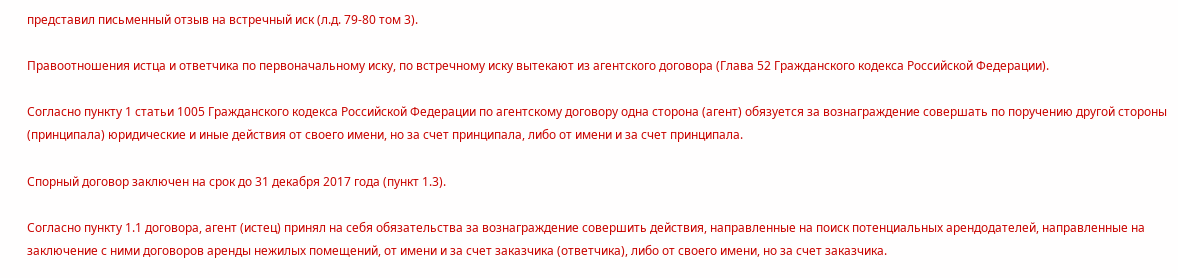представил письменный отзыв на встречный иск (л.д. 79-80 том 3).

Правоотношения истца и ответчика по первоначальному иску, по встречному иску вытекают из агентского договора (Глава 52 Гражданского кодекса Российской Федерации).

Согласно пункту 1 статьи 1005 Гражданского кодекса Российской Федерации по агентскому договору одна сторона (агент) обязуется за вознаграждение совершать по поручению другой стороны (принципала) юридические и иные действия от своего имени, но за счет принципала, либо от имени и за счет принципала.

Спорный договор заключен на срок до 31 декабря 2017 года (пункт 1.3).

Согласно пункту 1.1 договора, агент (истец) принял на себя обязательства за вознаграждение совершить действия, направленные на поиск потенциальных арендодателей, направленные на заключение с ними договоров аренды нежилых помещений, от имени и за счет заказчика (ответчика), либо от своего имени, но за счет заказчика.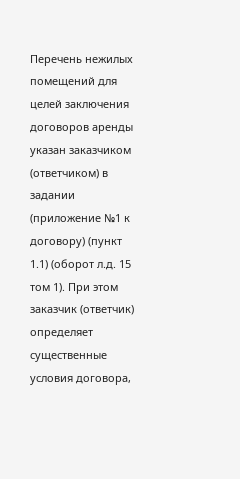Перечень нежилых помещений для целей заключения договоров аренды указан заказчиком (ответчиком) в задании (приложение №1 к договору) (пункт 1.1) (оборот л.д. 15 том 1). При этом заказчик (ответчик) определяет существенные условия договора,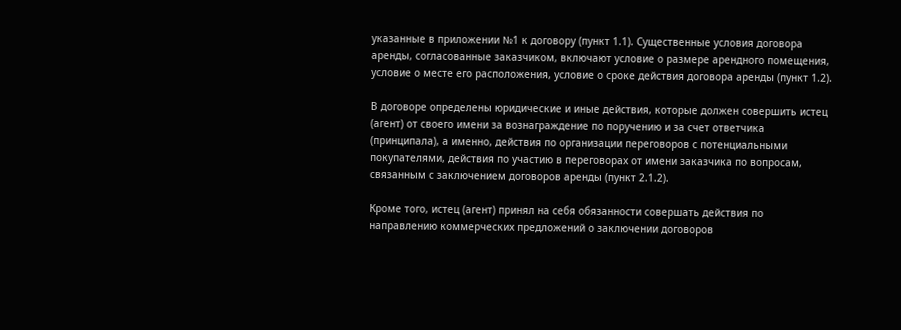указанные в приложении №1 к договору (пункт 1.1). Существенные условия договора аренды, согласованные заказчиком, включают условие о размере арендного помещения, условие о месте его расположения, условие о сроке действия договора аренды (пункт 1.2).

В договоре определены юридические и иные действия, которые должен совершить истец (агент) от своего имени за вознаграждение по поручению и за счет ответчика (принципала), а именно, действия по организации переговоров с потенциальными покупателями, действия по участию в переговорах от имени заказчика по вопросам, связанным с заключением договоров аренды (пункт 2.1.2).

Кроме того, истец (агент) принял на себя обязанности совершать действия по направлению коммерческих предложений о заключении договоров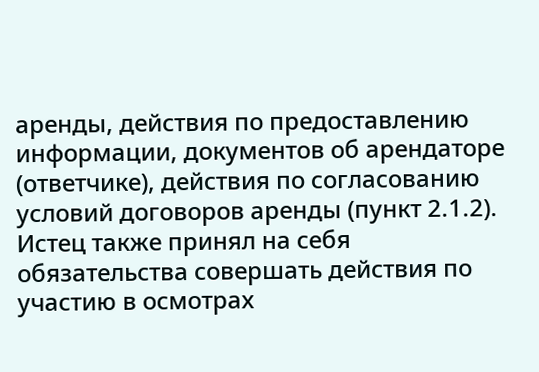аренды, действия по предоставлению информации, документов об арендаторе (ответчике), действия по согласованию условий договоров аренды (пункт 2.1.2). Истец также принял на себя обязательства совершать действия по участию в осмотрах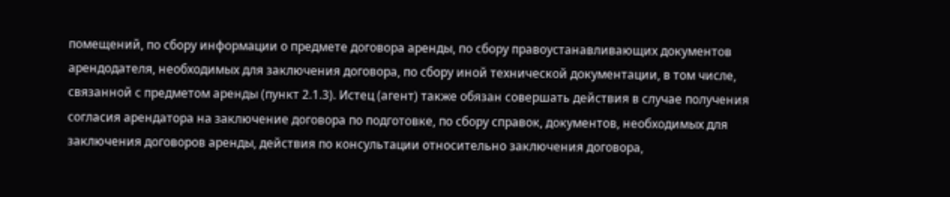помещений, по сбору информации о предмете договора аренды, по сбору правоустанавливающих документов арендодателя, необходимых для заключения договора, по сбору иной технической документации, в том числе, связанной с предметом аренды (пункт 2.1.3). Истец (агент) также обязан совершать действия в случае получения согласия арендатора на заключение договора по подготовке, по сбору справок, документов, необходимых для заключения договоров аренды, действия по консультации относительно заключения договора,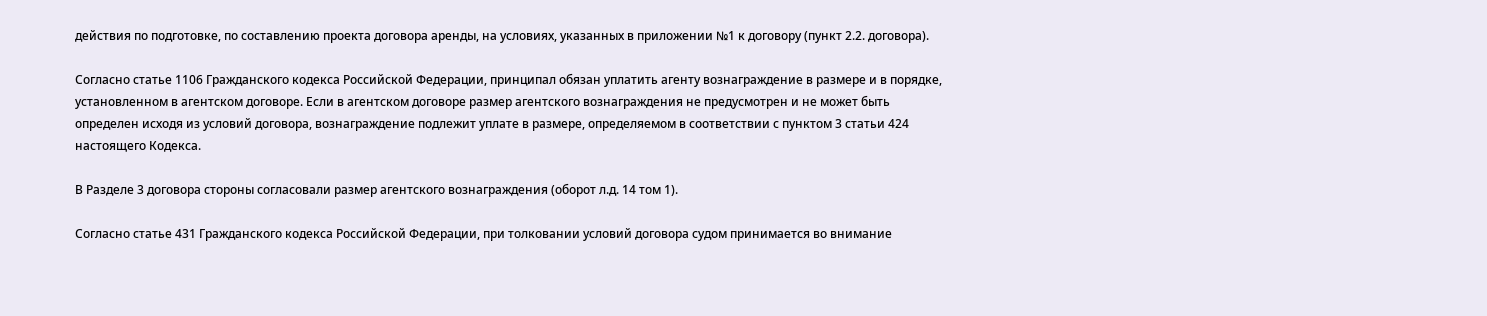действия по подготовке, по составлению проекта договора аренды, на условиях, указанных в приложении №1 к договору (пункт 2.2. договора).

Согласно статье 1106 Гражданского кодекса Российской Федерации, принципал обязан уплатить агенту вознаграждение в размере и в порядке, установленном в агентском договоре. Если в агентском договоре размер агентского вознаграждения не предусмотрен и не может быть определен исходя из условий договора, вознаграждение подлежит уплате в размере, определяемом в соответствии с пунктом 3 статьи 424 настоящего Кодекса.

В Разделе 3 договора стороны согласовали размер агентского вознаграждения (оборот л.д. 14 том 1).

Согласно статье 431 Гражданского кодекса Российской Федерации, при толковании условий договора судом принимается во внимание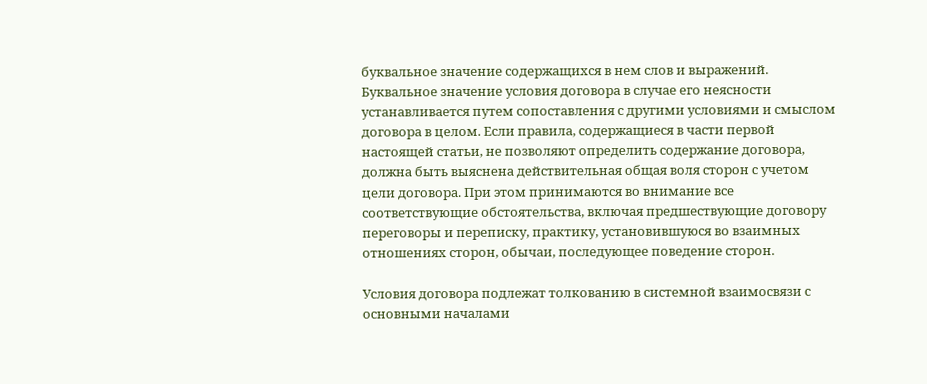буквальное значение содержащихся в нем слов и выражений. Буквальное значение условия договора в случае его неясности устанавливается путем сопоставления с другими условиями и смыслом договора в целом. Если правила, содержащиеся в части первой настоящей статьи, не позволяют определить содержание договора, должна быть выяснена действительная общая воля сторон с учетом цели договора. При этом принимаются во внимание все соответствующие обстоятельства, включая предшествующие договору переговоры и переписку, практику, установившуюся во взаимных отношениях сторон, обычаи, последующее поведение сторон.

Условия договора подлежат толкованию в системной взаимосвязи с основными началами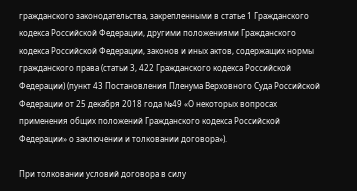гражданского законодательства, закрепленными в статье 1 Гражданского кодекса Российской Федерации, другими положениями Гражданского кодекса Российской Федерации, законов и иных актов, содержащих нормы гражданского права (статьи 3, 422 Гражданского кодекса Российской Федерации) (пункт 43 Постановления Пленума Верховного Суда Российской Федерации от 25 декабря 2018 года №49 «О некоторых вопросах применения общих положений Гражданского кодекса Российской Федерации» о заключении и толковании договора»).

При толковании условий договора в силу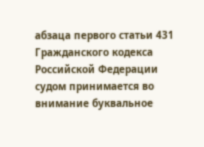абзаца первого статьи 431 Гражданского кодекса Российской Федерации судом принимается во внимание буквальное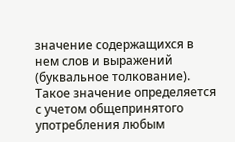значение содержащихся в нем слов и выражений (буквальное толкование). Такое значение определяется с учетом общепринятого употребления любым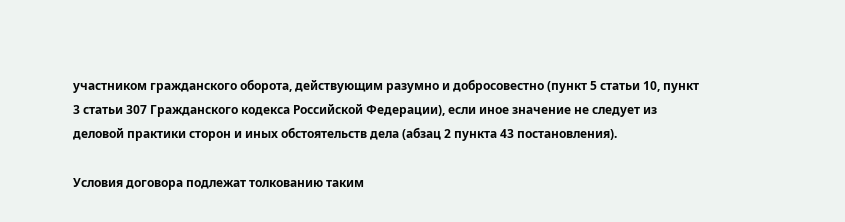участником гражданского оборота, действующим разумно и добросовестно (пункт 5 статьи 10, пункт 3 статьи 307 Гражданского кодекса Российской Федерации), если иное значение не следует из деловой практики сторон и иных обстоятельств дела (абзац 2 пункта 43 постановления).

Условия договора подлежат толкованию таким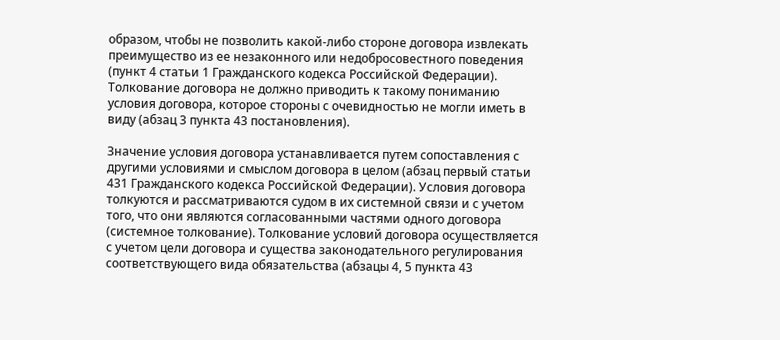образом, чтобы не позволить какой-либо стороне договора извлекать преимущество из ее незаконного или недобросовестного поведения (пункт 4 статьи 1 Гражданского кодекса Российской Федерации). Толкование договора не должно приводить к такому пониманию условия договора, которое стороны с очевидностью не могли иметь в виду (абзац 3 пункта 43 постановления).

Значение условия договора устанавливается путем сопоставления с другими условиями и смыслом договора в целом (абзац первый статьи 431 Гражданского кодекса Российской Федерации). Условия договора толкуются и рассматриваются судом в их системной связи и с учетом того, что они являются согласованными частями одного договора (системное толкование). Толкование условий договора осуществляется с учетом цели договора и существа законодательного регулирования соответствующего вида обязательства (абзацы 4, 5 пункта 43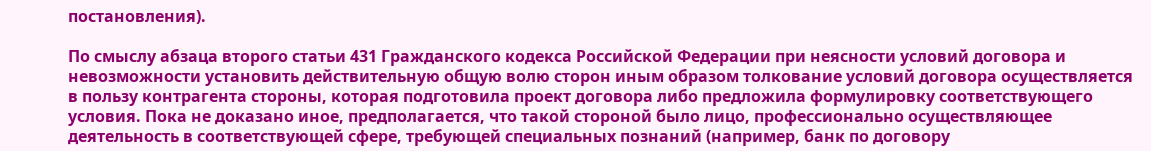постановления).

По смыслу абзаца второго статьи 431 Гражданского кодекса Российской Федерации при неясности условий договора и невозможности установить действительную общую волю сторон иным образом толкование условий договора осуществляется в пользу контрагента стороны, которая подготовила проект договора либо предложила формулировку соответствующего условия. Пока не доказано иное, предполагается, что такой стороной было лицо, профессионально осуществляющее деятельность в соответствующей сфере, требующей специальных познаний (например, банк по договору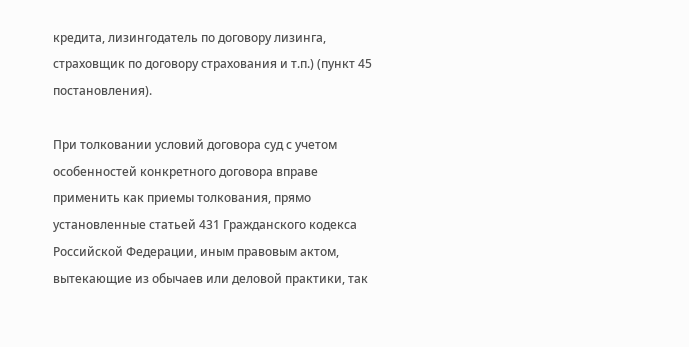кредита, лизингодатель по договору лизинга, страховщик по договору страхования и т.п.) (пункт 45 постановления).

При толковании условий договора суд с учетом особенностей конкретного договора вправе применить как приемы толкования, прямо установленные статьей 431 Гражданского кодекса Российской Федерации, иным правовым актом, вытекающие из обычаев или деловой практики, так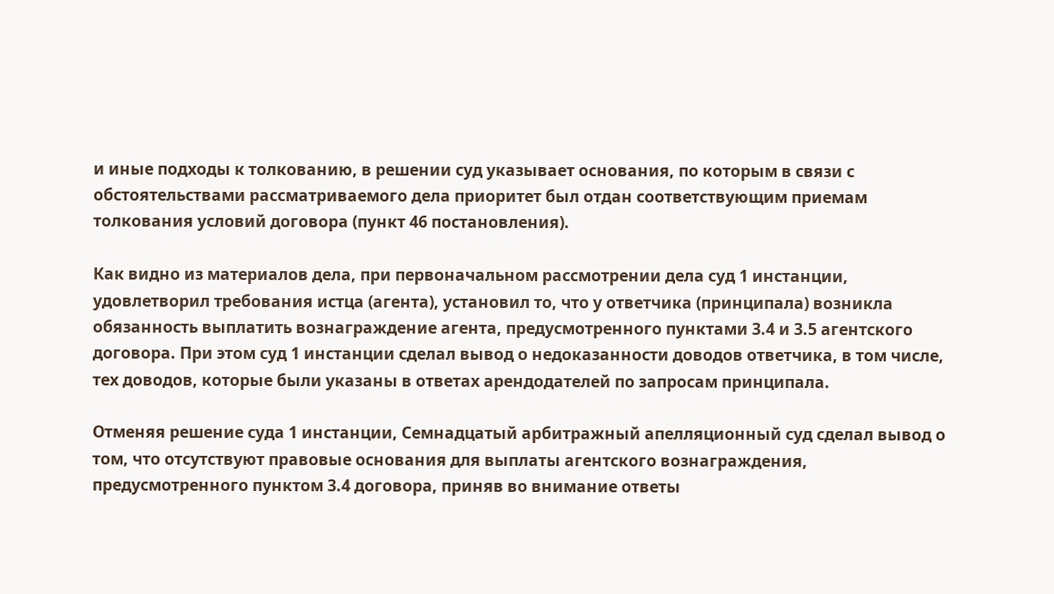и иные подходы к толкованию, в решении суд указывает основания, по которым в связи с обстоятельствами рассматриваемого дела приоритет был отдан соответствующим приемам толкования условий договора (пункт 46 постановления).

Как видно из материалов дела, при первоначальном рассмотрении дела суд 1 инстанции, удовлетворил требования истца (агента), установил то, что у ответчика (принципала) возникла обязанность выплатить вознаграждение агента, предусмотренного пунктами 3.4 и 3.5 агентского договора. При этом суд 1 инстанции сделал вывод о недоказанности доводов ответчика, в том числе, тех доводов, которые были указаны в ответах арендодателей по запросам принципала.

Отменяя решение суда 1 инстанции, Семнадцатый арбитражный апелляционный суд сделал вывод о том, что отсутствуют правовые основания для выплаты агентского вознаграждения, предусмотренного пунктом 3.4 договора, приняв во внимание ответы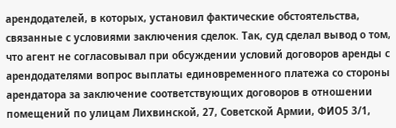арендодателей, в которых, установил фактические обстоятельства, связанные с условиями заключения сделок. Так, суд сделал вывод о том, что агент не согласовывал при обсуждении условий договоров аренды с арендодателями вопрос выплаты единовременного платежа со стороны арендатора за заключение соответствующих договоров в отношении помещений по улицам Лихвинской, 27, Советской Армии, ФИО5 3/1,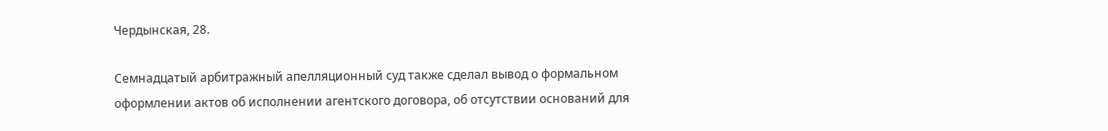Чердынская, 28.

Семнадцатый арбитражный апелляционный суд также сделал вывод о формальном оформлении актов об исполнении агентского договора, об отсутствии оснований для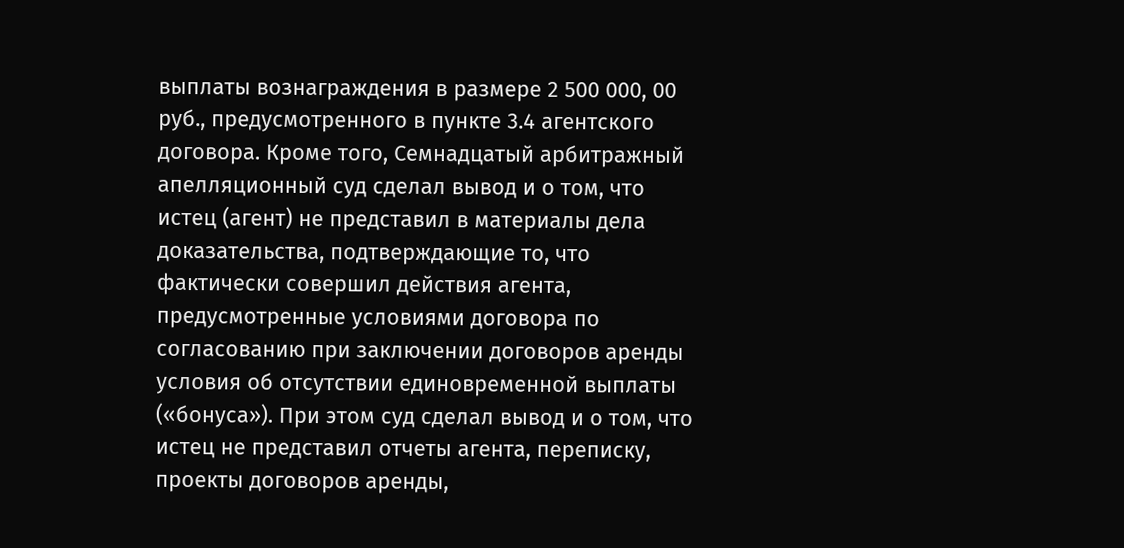выплаты вознаграждения в размере 2 500 000, 00 руб., предусмотренного в пункте 3.4 агентского договора. Кроме того, Семнадцатый арбитражный апелляционный суд сделал вывод и о том, что истец (агент) не представил в материалы дела доказательства, подтверждающие то, что фактически совершил действия агента, предусмотренные условиями договора по согласованию при заключении договоров аренды условия об отсутствии единовременной выплаты («бонуса»). При этом суд сделал вывод и о том, что истец не представил отчеты агента, переписку, проекты договоров аренды,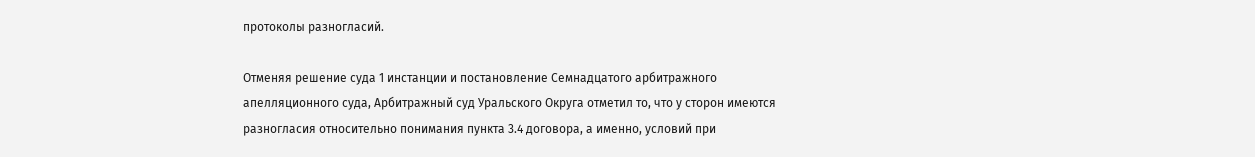протоколы разногласий.

Отменяя решение суда 1 инстанции и постановление Семнадцатого арбитражного апелляционного суда, Арбитражный суд Уральского Округа отметил то, что у сторон имеются разногласия относительно понимания пункта 3.4 договора, а именно, условий при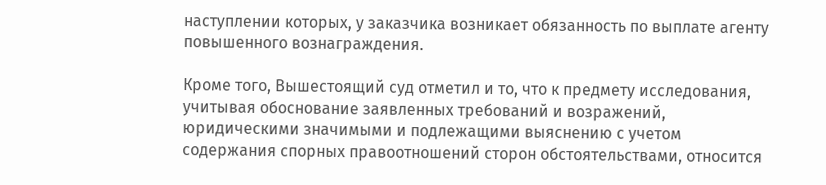наступлении которых, у заказчика возникает обязанность по выплате агенту повышенного вознаграждения.

Кроме того, Вышестоящий суд отметил и то, что к предмету исследования, учитывая обоснование заявленных требований и возражений, юридическими значимыми и подлежащими выяснению с учетом содержания спорных правоотношений сторон обстоятельствами, относится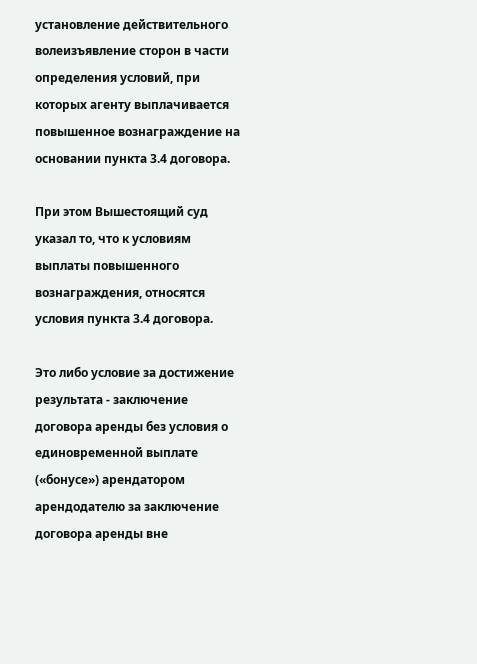установление действительного волеизъявление сторон в части определения условий, при которых агенту выплачивается повышенное вознаграждение на основании пункта 3.4 договора.

При этом Вышестоящий суд указал то, что к условиям выплаты повышенного вознаграждения, относятся условия пункта 3.4 договора.

Это либо условие за достижение результата - заключение договора аренды без условия о единовременной выплате («бонусе») арендатором арендодателю за заключение договора аренды вне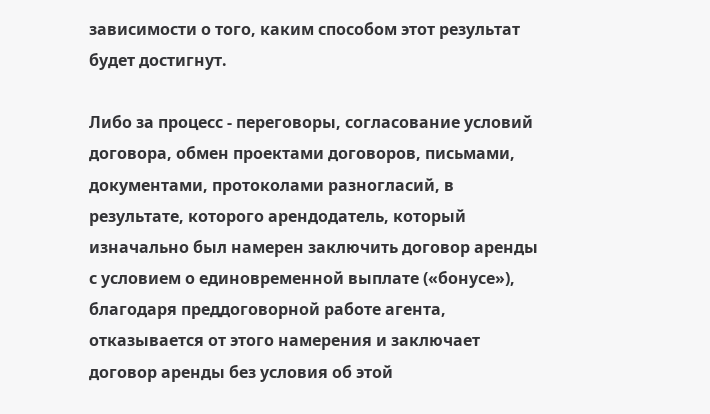зависимости о того, каким способом этот результат будет достигнут.

Либо за процесс - переговоры, согласование условий договора, обмен проектами договоров, письмами, документами, протоколами разногласий, в результате, которого арендодатель, который изначально был намерен заключить договор аренды с условием о единовременной выплате («бонусе»), благодаря преддоговорной работе агента, отказывается от этого намерения и заключает договор аренды без условия об этой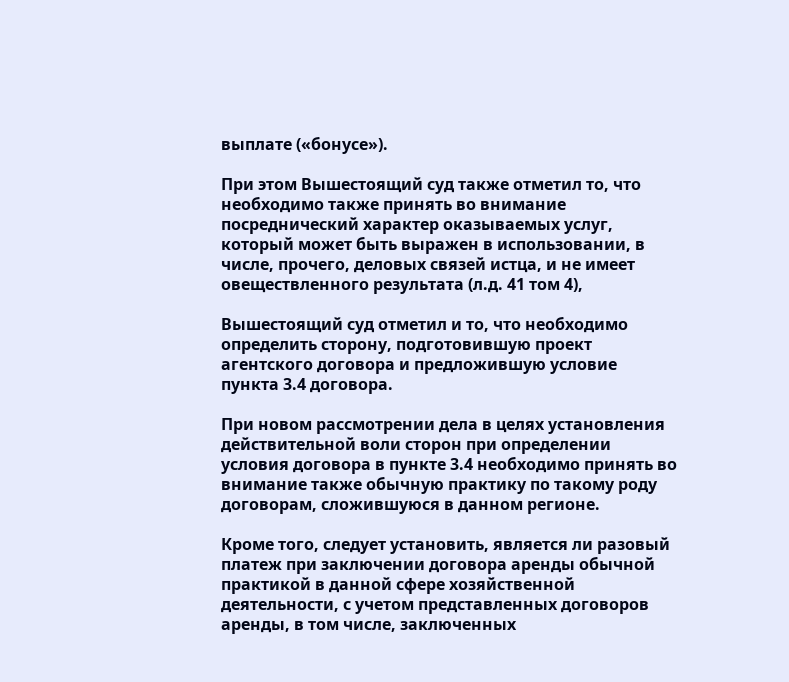выплате («бонусе»).

При этом Вышестоящий суд также отметил то, что необходимо также принять во внимание посреднический характер оказываемых услуг, который может быть выражен в использовании, в числе, прочего, деловых связей истца, и не имеет овеществленного результата (л.д. 41 том 4),

Вышестоящий суд отметил и то, что необходимо определить сторону, подготовившую проект агентского договора и предложившую условие пункта 3.4 договора.

При новом рассмотрении дела в целях установления действительной воли сторон при определении условия договора в пункте 3.4 необходимо принять во внимание также обычную практику по такому роду договорам, сложившуюся в данном регионе.

Кроме того, следует установить, является ли разовый платеж при заключении договора аренды обычной практикой в данной сфере хозяйственной деятельности, с учетом представленных договоров аренды, в том числе, заключенных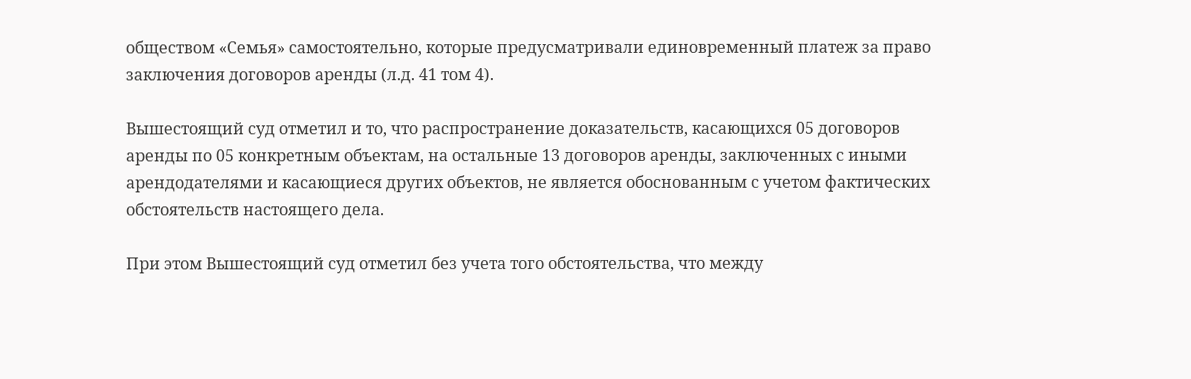обществом «Семья» самостоятельно, которые предусматривали единовременный платеж за право заключения договоров аренды (л.д. 41 том 4).

Вышестоящий суд отметил и то, что распространение доказательств, касающихся 05 договоров аренды по 05 конкретным объектам, на остальные 13 договоров аренды, заключенных с иными арендодателями и касающиеся других объектов, не является обоснованным с учетом фактических обстоятельств настоящего дела.

При этом Вышестоящий суд отметил без учета того обстоятельства, что между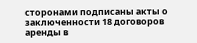сторонами подписаны акты о заключенности 18 договоров аренды в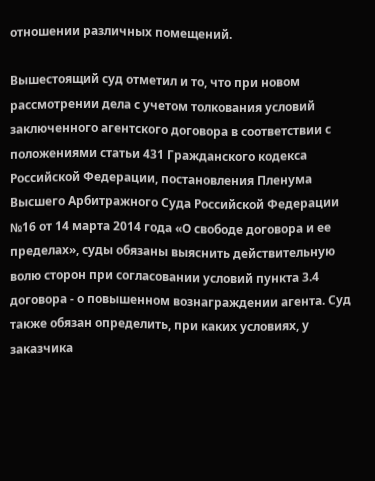отношении различных помещений.

Вышестоящий суд отметил и то, что при новом рассмотрении дела с учетом толкования условий заключенного агентского договора в соответствии с положениями статьи 431 Гражданского кодекса Российской Федерации, постановления Пленума Высшего Арбитражного Суда Российской Федерации №16 от 14 марта 2014 года «О свободе договора и ее пределах», суды обязаны выяснить действительную волю сторон при согласовании условий пункта 3.4 договора - о повышенном вознаграждении агента. Суд также обязан определить, при каких условиях, у заказчика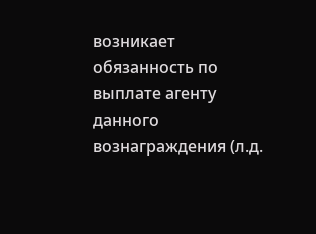возникает обязанность по выплате агенту данного вознаграждения (л.д.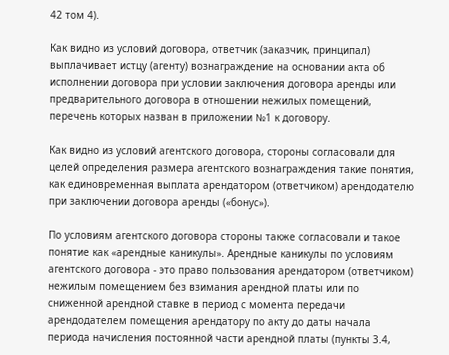42 том 4).

Как видно из условий договора, ответчик (заказчик, принципал) выплачивает истцу (агенту) вознаграждение на основании акта об исполнении договора при условии заключения договора аренды или предварительного договора в отношении нежилых помещений, перечень которых назван в приложении №1 к договору.

Как видно из условий агентского договора, стороны согласовали для целей определения размера агентского вознаграждения такие понятия, как единовременная выплата арендатором (ответчиком) арендодателю при заключении договора аренды («бонус»).

По условиям агентского договора стороны также согласовали и такое понятие как «арендные каникулы». Арендные каникулы по условиям агентского договора - это право пользования арендатором (ответчиком) нежилым помещением без взимания арендной платы или по сниженной арендной ставке в период с момента передачи арендодателем помещения арендатору по акту до даты начала периода начисления постоянной части арендной платы (пункты 3.4,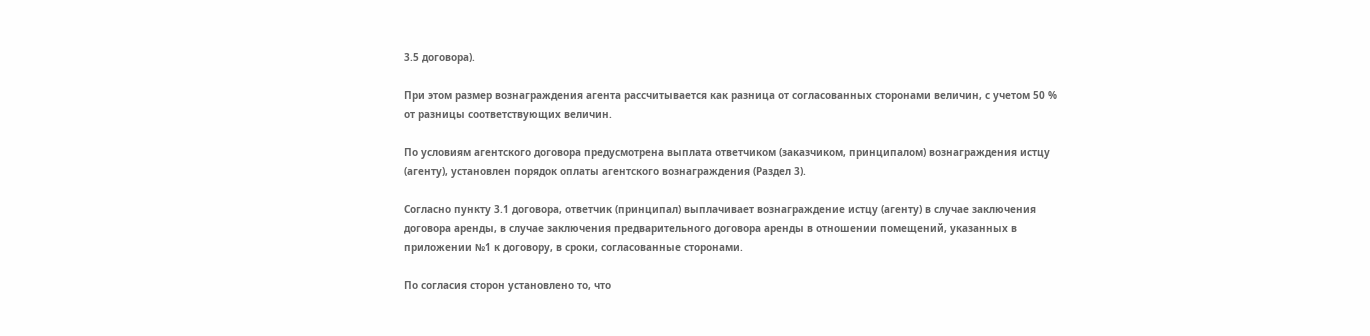3.5 договора).

При этом размер вознаграждения агента рассчитывается как разница от согласованных сторонами величин, с учетом 50 % от разницы соответствующих величин.

По условиям агентского договора предусмотрена выплата ответчиком (заказчиком, принципалом) вознаграждения истцу (агенту), установлен порядок оплаты агентского вознаграждения (Раздел 3).

Согласно пункту 3.1 договора, ответчик (принципал) выплачивает вознаграждение истцу (агенту) в случае заключения договора аренды, в случае заключения предварительного договора аренды в отношении помещений, указанных в приложении №1 к договору, в сроки, согласованные сторонами.

По согласия сторон установлено то, что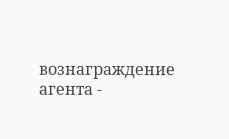вознаграждение агента -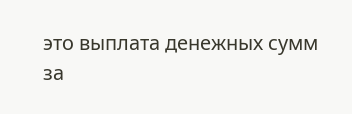это выплата денежных сумм за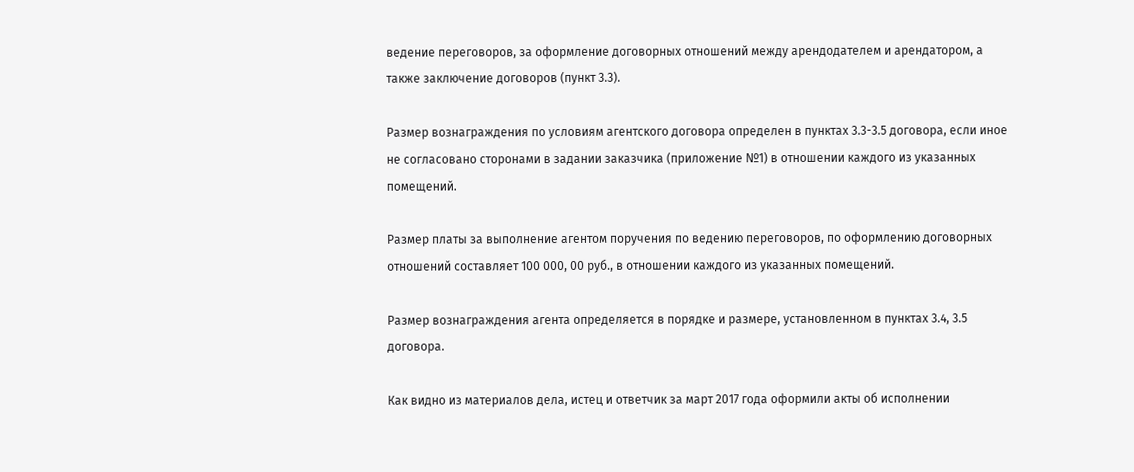ведение переговоров, за оформление договорных отношений между арендодателем и арендатором, а также заключение договоров (пункт 3.3).

Размер вознаграждения по условиям агентского договора определен в пунктах 3.3-3.5 договора, если иное не согласовано сторонами в задании заказчика (приложение №1) в отношении каждого из указанных помещений.

Размер платы за выполнение агентом поручения по ведению переговоров, по оформлению договорных отношений составляет 100 000, 00 руб., в отношении каждого из указанных помещений.

Размер вознаграждения агента определяется в порядке и размере, установленном в пунктах 3.4, 3.5 договора.

Как видно из материалов дела, истец и ответчик за март 2017 года оформили акты об исполнении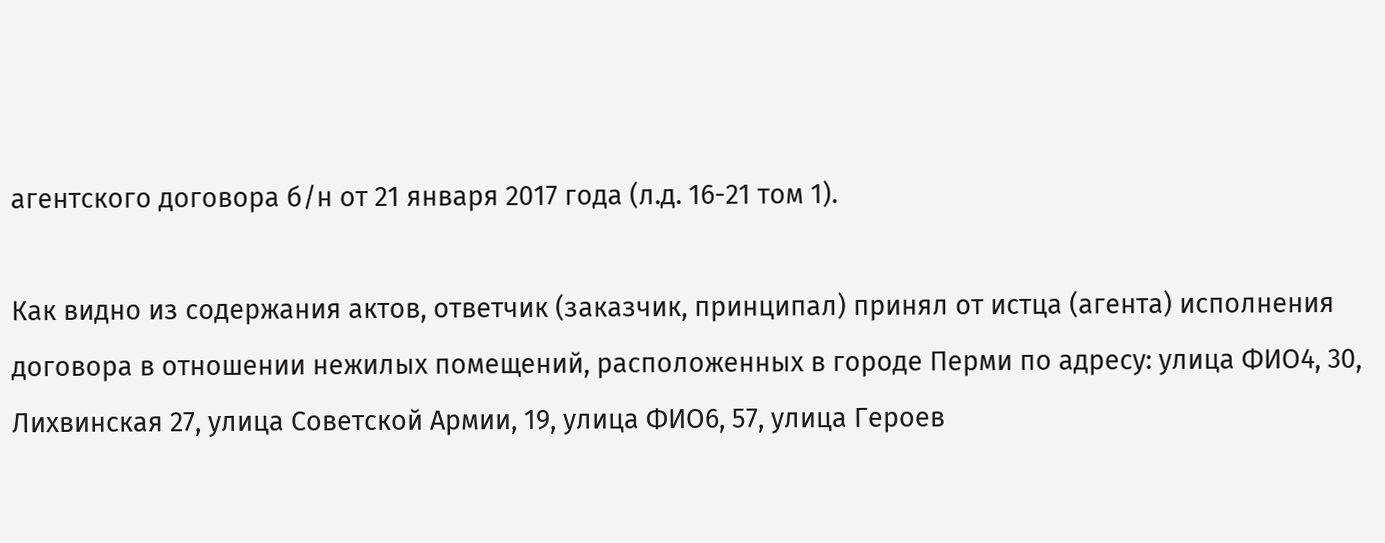агентского договора б/н от 21 января 2017 года (л.д. 16-21 том 1).

Как видно из содержания актов, ответчик (заказчик, принципал) принял от истца (агента) исполнения договора в отношении нежилых помещений, расположенных в городе Перми по адресу: улица ФИО4, 30, Лихвинская 27, улица Советской Армии, 19, улица ФИО6, 57, улица Героев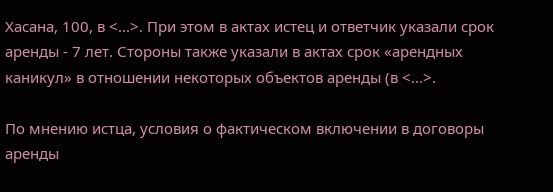Хасана, 100, в <...>. При этом в актах истец и ответчик указали срок аренды - 7 лет. Стороны также указали в актах срок «арендных каникул» в отношении некоторых объектов аренды (в <...>.

По мнению истца, условия о фактическом включении в договоры аренды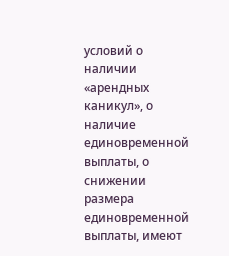условий о наличии «арендных каникул», о наличие единовременной выплаты, о снижении размера единовременной выплаты, имеют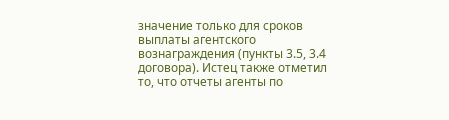значение только для сроков выплаты агентского вознаграждения (пункты 3.5, 3.4 договора). Истец также отметил то, что отчеты агенты по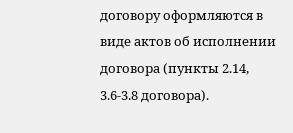договору оформляются в виде актов об исполнении договора (пункты 2.14, 3.6-3.8 договора).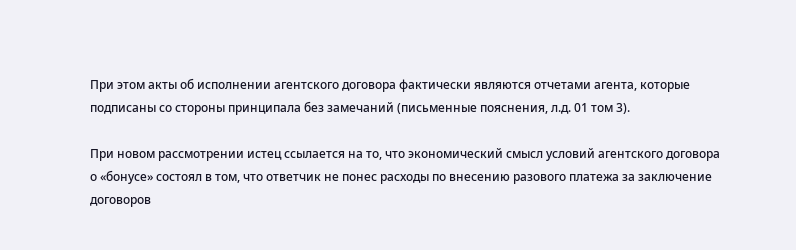При этом акты об исполнении агентского договора фактически являются отчетами агента, которые подписаны со стороны принципала без замечаний (письменные пояснения, л.д. 01 том 3).

При новом рассмотрении истец ссылается на то, что экономический смысл условий агентского договора о «бонусе» состоял в том, что ответчик не понес расходы по внесению разового платежа за заключение договоров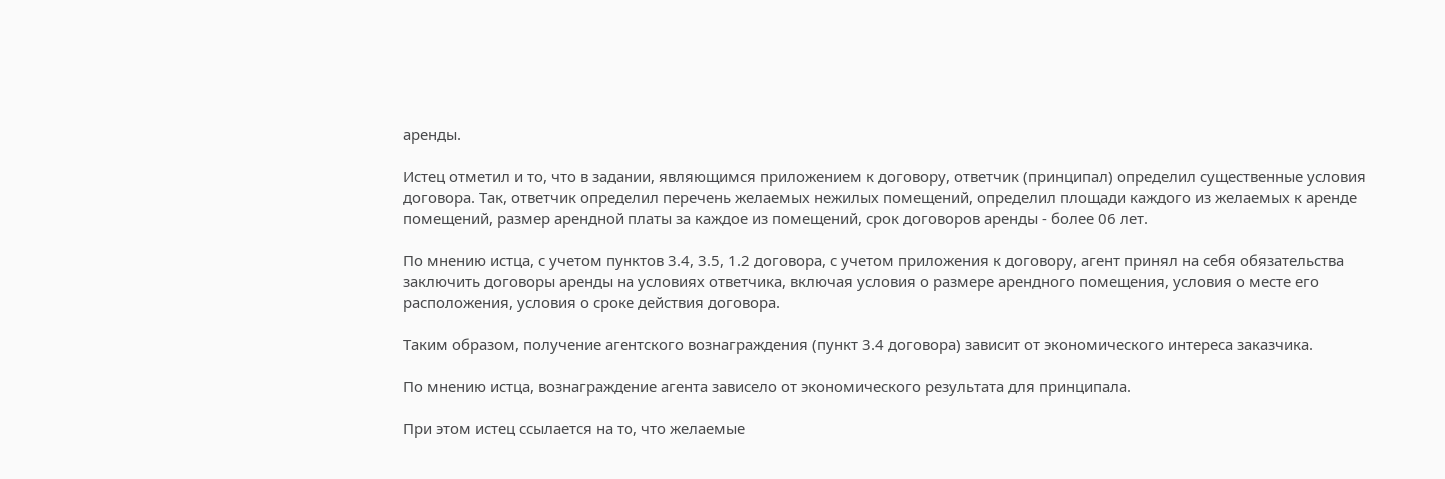аренды.

Истец отметил и то, что в задании, являющимся приложением к договору, ответчик (принципал) определил существенные условия договора. Так, ответчик определил перечень желаемых нежилых помещений, определил площади каждого из желаемых к аренде помещений, размер арендной платы за каждое из помещений, срок договоров аренды - более 06 лет.

По мнению истца, с учетом пунктов 3.4, 3.5, 1.2 договора, с учетом приложения к договору, агент принял на себя обязательства заключить договоры аренды на условиях ответчика, включая условия о размере арендного помещения, условия о месте его расположения, условия о сроке действия договора.

Таким образом, получение агентского вознаграждения (пункт 3.4 договора) зависит от экономического интереса заказчика.

По мнению истца, вознаграждение агента зависело от экономического результата для принципала.

При этом истец ссылается на то, что желаемые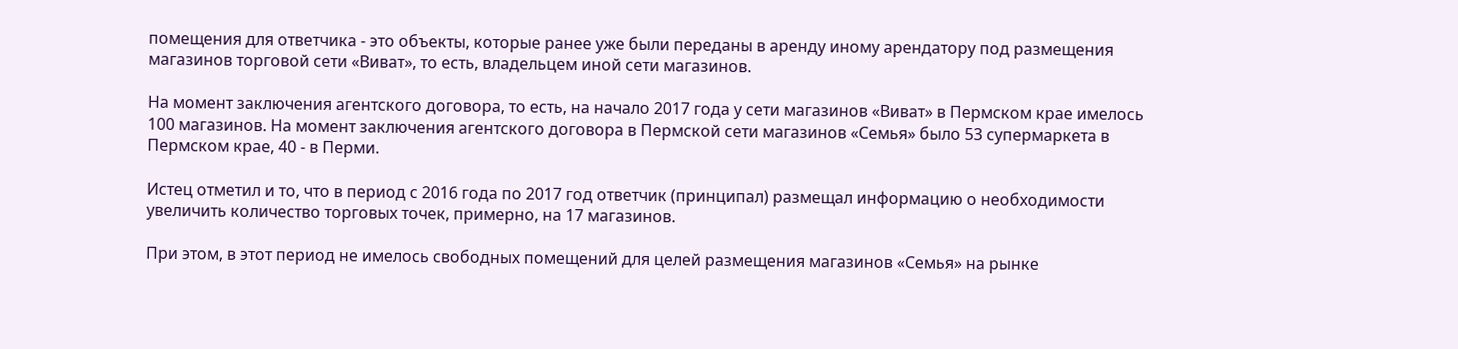помещения для ответчика - это объекты, которые ранее уже были переданы в аренду иному арендатору под размещения магазинов торговой сети «Виват», то есть, владельцем иной сети магазинов.

На момент заключения агентского договора, то есть, на начало 2017 года у сети магазинов «Виват» в Пермском крае имелось 100 магазинов. На момент заключения агентского договора в Пермской сети магазинов «Семья» было 53 супермаркета в Пермском крае, 40 - в Перми.

Истец отметил и то, что в период с 2016 года по 2017 год ответчик (принципал) размещал информацию о необходимости увеличить количество торговых точек, примерно, на 17 магазинов.

При этом, в этот период не имелось свободных помещений для целей размещения магазинов «Семья» на рынке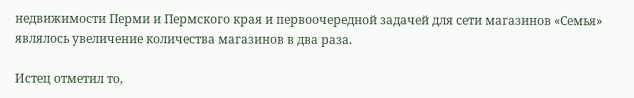недвижимости Перми и Пермского края и первоочередной задачей для сети магазинов «Семья» являлось увеличение количества магазинов в два раза.

Истец отметил то,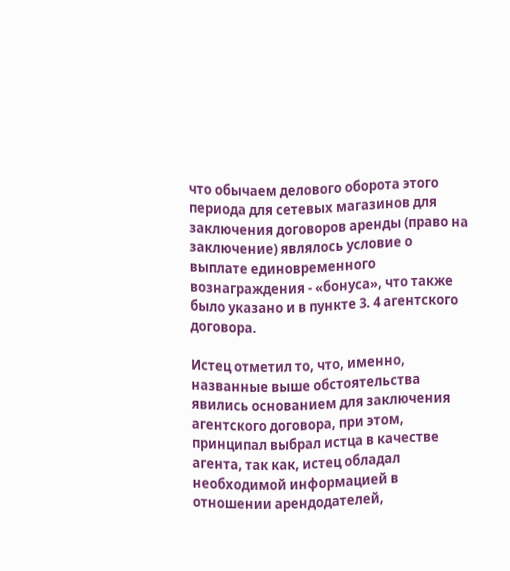что обычаем делового оборота этого периода для сетевых магазинов для заключения договоров аренды (право на заключение) являлось условие о выплате единовременного вознаграждения - «бонуса», что также было указано и в пункте 3. 4 агентского договора.

Истец отметил то, что, именно, названные выше обстоятельства явились основанием для заключения агентского договора, при этом, принципал выбрал истца в качестве агента, так как, истец обладал необходимой информацией в отношении арендодателей,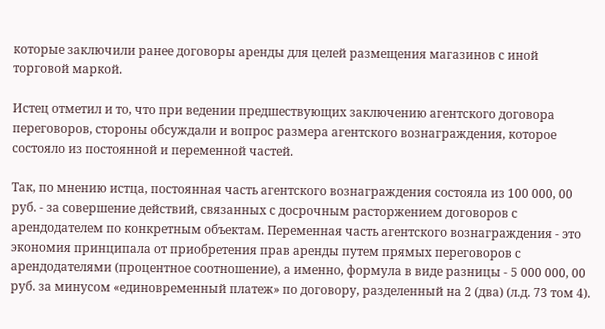которые заключили ранее договоры аренды для целей размещения магазинов с иной торговой маркой.

Истец отметил и то, что при ведении предшествующих заключению агентского договора переговоров, стороны обсуждали и вопрос размера агентского вознаграждения, которое состояло из постоянной и переменной частей.

Так, по мнению истца, постоянная часть агентского вознаграждения состояла из 100 000, 00 руб. - за совершение действий, связанных с досрочным расторжением договоров с арендодателем по конкретным объектам. Переменная часть агентского вознаграждения - это экономия принципала от приобретения прав аренды путем прямых переговоров с арендодателями (процентное соотношение), а именно, формула в виде разницы - 5 000 000, 00 руб. за минусом «единовременный платеж» по договору, разделенный на 2 (два) (л.д. 73 том 4).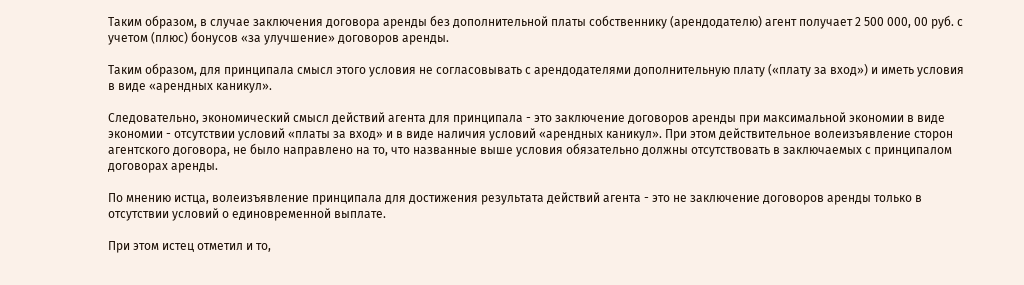Таким образом, в случае заключения договора аренды без дополнительной платы собственнику (арендодателю) агент получает 2 500 000, 00 руб. с учетом (плюс) бонусов «за улучшение» договоров аренды.

Таким образом, для принципала смысл этого условия не согласовывать с арендодателями дополнительную плату («плату за вход») и иметь условия в виде «арендных каникул».

Следовательно, экономический смысл действий агента для принципала - это заключение договоров аренды при максимальной экономии в виде экономии - отсутствии условий «платы за вход» и в виде наличия условий «арендных каникул». При этом действительное волеизъявление сторон агентского договора, не было направлено на то, что названные выше условия обязательно должны отсутствовать в заключаемых с принципалом договорах аренды.

По мнению истца, волеизъявление принципала для достижения результата действий агента - это не заключение договоров аренды только в отсутствии условий о единовременной выплате.

При этом истец отметил и то,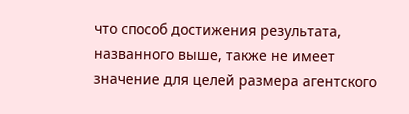что способ достижения результата, названного выше, также не имеет значение для целей размера агентского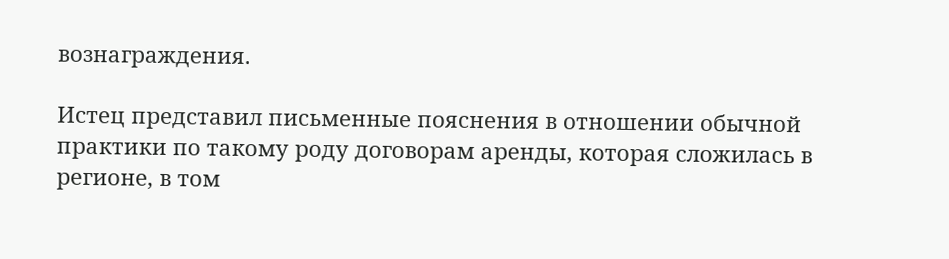вознаграждения.

Истец представил письменные пояснения в отношении обычной практики по такому роду договорам аренды, которая сложилась в регионе, в том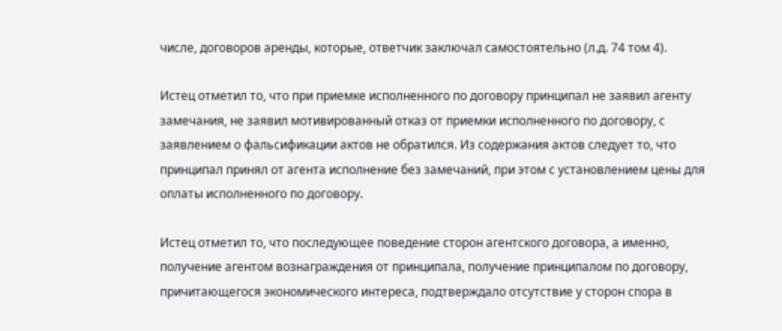числе, договоров аренды, которые, ответчик заключал самостоятельно (л.д. 74 том 4).

Истец отметил то, что при приемке исполненного по договору принципал не заявил агенту замечания, не заявил мотивированный отказ от приемки исполненного по договору, с заявлением о фальсификации актов не обратился. Из содержания актов следует то, что принципал принял от агента исполнение без замечаний, при этом с установлением цены для оплаты исполненного по договору.

Истец отметил то, что последующее поведение сторон агентского договора, а именно, получение агентом вознаграждения от принципала, получение принципалом по договору, причитающегося экономического интереса, подтверждало отсутствие у сторон спора в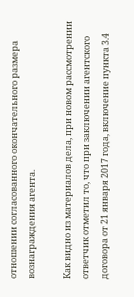отношении согласованного окончательного размера вознаграждения агента.

Как видно из материалов дела, при новом рассмотрении ответчик отметил то, что при заключении агентского договора от 21 января 2017 года, включение пункта 3.4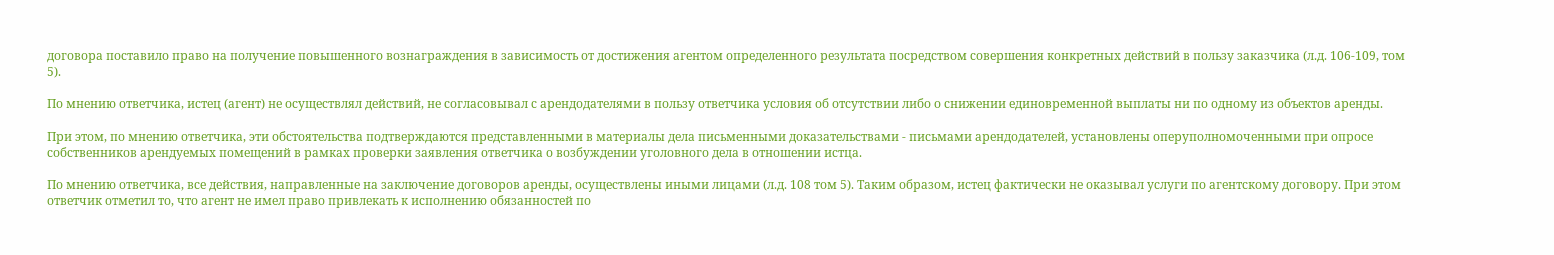договора поставило право на получение повышенного вознаграждения в зависимость от достижения агентом определенного результата посредством совершения конкретных действий в пользу заказчика (л.д. 106-109, том 5).

По мнению ответчика, истец (агент) не осуществлял действий, не согласовывал с арендодателями в пользу ответчика условия об отсутствии либо о снижении единовременной выплаты ни по одному из объектов аренды.

При этом, по мнению ответчика, эти обстоятельства подтверждаются представленными в материалы дела письменными доказательствами - письмами арендодателей, установлены оперуполномоченными при опросе собственников арендуемых помещений в рамках проверки заявления ответчика о возбуждении уголовного дела в отношении истца.

По мнению ответчика, все действия, направленные на заключение договоров аренды, осуществлены иными лицами (л.д. 108 том 5). Таким образом, истец фактически не оказывал услуги по агентскому договору. При этом ответчик отметил то, что агент не имел право привлекать к исполнению обязанностей по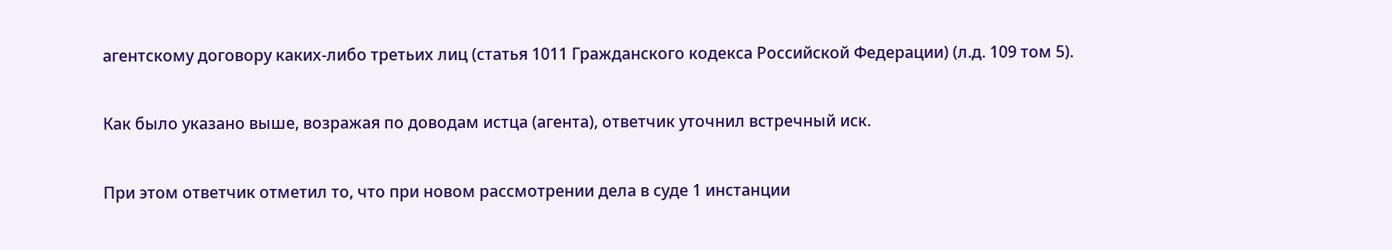агентскому договору каких-либо третьих лиц (статья 1011 Гражданского кодекса Российской Федерации) (л.д. 109 том 5).

Как было указано выше, возражая по доводам истца (агента), ответчик уточнил встречный иск.

При этом ответчик отметил то, что при новом рассмотрении дела в суде 1 инстанции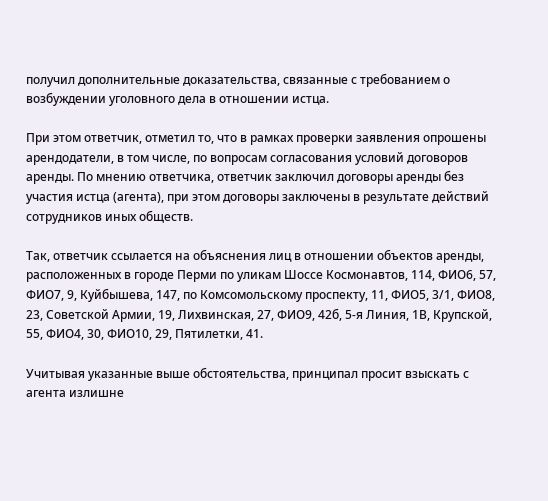получил дополнительные доказательства, связанные с требованием о возбуждении уголовного дела в отношении истца.

При этом ответчик, отметил то, что в рамках проверки заявления опрошены арендодатели, в том числе, по вопросам согласования условий договоров аренды. По мнению ответчика, ответчик заключил договоры аренды без участия истца (агента), при этом договоры заключены в результате действий сотрудников иных обществ.

Так, ответчик ссылается на объяснения лиц в отношении объектов аренды, расположенных в городе Перми по уликам Шоссе Космонавтов, 114, ФИО6, 57, ФИО7, 9, Куйбышева, 147, по Комсомольскому проспекту, 11, ФИО5, 3/1, ФИО8, 23, Советской Армии, 19, Лихвинская, 27, ФИО9, 42б, 5-я Линия, 1В, Крупской, 55, ФИО4, 30, ФИО10, 29, Пятилетки, 41.

Учитывая указанные выше обстоятельства, принципал просит взыскать с агента излишне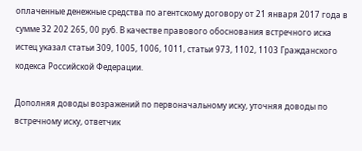оплаченные денежные средства по агентскому договору от 21 января 2017 года в сумме 32 202 265, 00 руб. В качестве правового обоснования встречного иска истец указал статьи 309, 1005, 1006, 1011, статьи 973, 1102, 1103 Гражданского кодекса Российской Федерации.

Дополняя доводы возражений по первоначальному иску, уточняя доводы по встречному иску, ответчик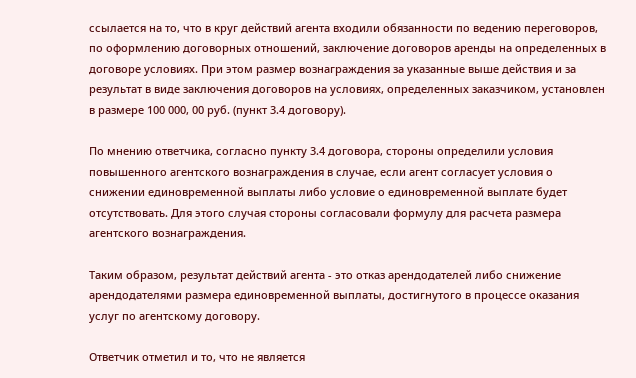ссылается на то, что в круг действий агента входили обязанности по ведению переговоров, по оформлению договорных отношений, заключение договоров аренды на определенных в договоре условиях. При этом размер вознаграждения за указанные выше действия и за результат в виде заключения договоров на условиях, определенных заказчиком, установлен в размере 100 000, 00 руб. (пункт 3.4 договору).

По мнению ответчика, согласно пункту 3.4 договора, стороны определили условия повышенного агентского вознаграждения в случае, если агент согласует условия о снижении единовременной выплаты либо условие о единовременной выплате будет отсутствовать. Для этого случая стороны согласовали формулу для расчета размера агентского вознаграждения.

Таким образом, результат действий агента - это отказ арендодателей либо снижение арендодателями размера единовременной выплаты, достигнутого в процессе оказания услуг по агентскому договору.

Ответчик отметил и то, что не является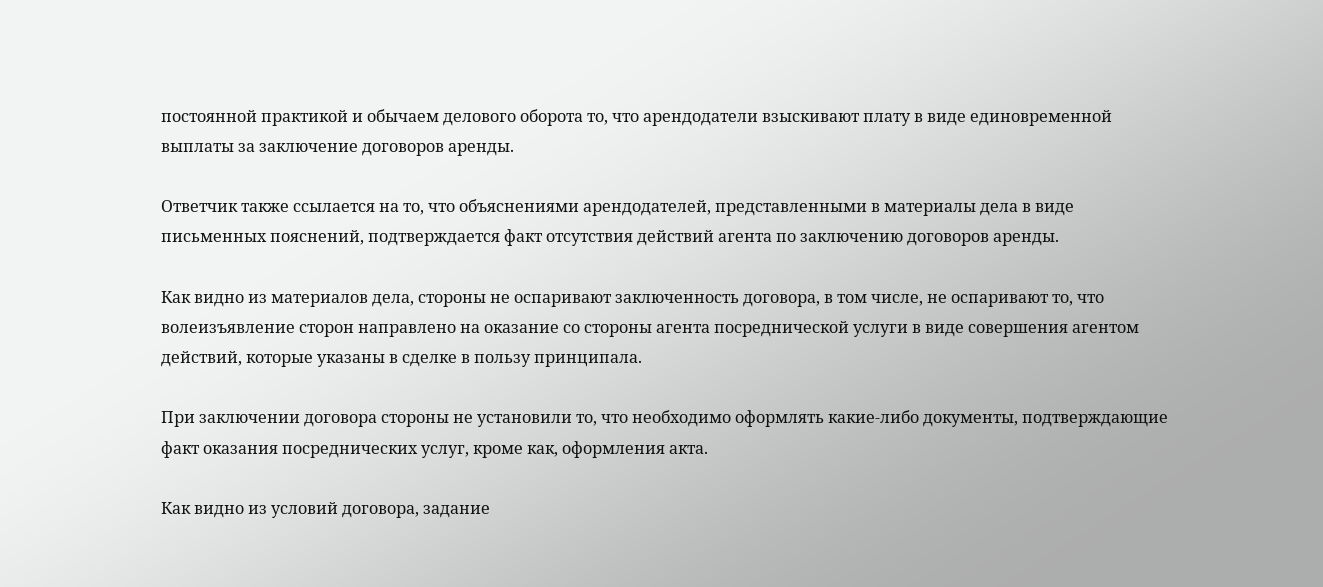постоянной практикой и обычаем делового оборота то, что арендодатели взыскивают плату в виде единовременной выплаты за заключение договоров аренды.

Ответчик также ссылается на то, что объяснениями арендодателей, представленными в материалы дела в виде письменных пояснений, подтверждается факт отсутствия действий агента по заключению договоров аренды.

Как видно из материалов дела, стороны не оспаривают заключенность договора, в том числе, не оспаривают то, что волеизъявление сторон направлено на оказание со стороны агента посреднической услуги в виде совершения агентом действий, которые указаны в сделке в пользу принципала.

При заключении договора стороны не установили то, что необходимо оформлять какие-либо документы, подтверждающие факт оказания посреднических услуг, кроме как, оформления акта.

Как видно из условий договора, задание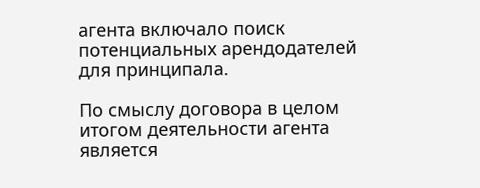агента включало поиск потенциальных арендодателей для принципала.

По смыслу договора в целом итогом деятельности агента является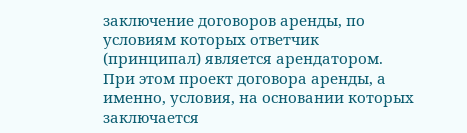заключение договоров аренды, по условиям которых ответчик (принципал) является арендатором. При этом проект договора аренды, а именно, условия, на основании которых заключается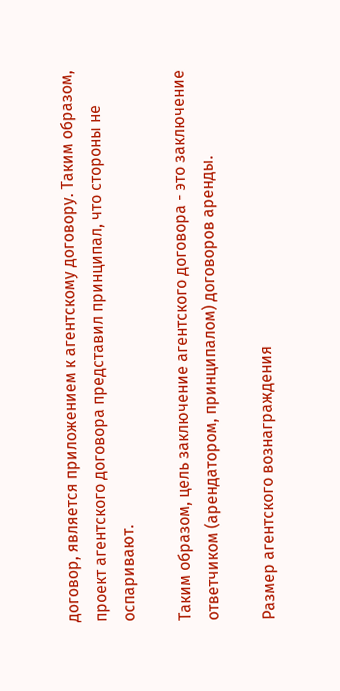договор, является приложением к агентскому договору. Таким образом, проект агентского договора представил принципал, что стороны не оспаривают.

Таким образом, цель заключение агентского договора - это заключение ответчиком (арендатором, принципалом) договоров аренды.

Размер агентского вознаграждения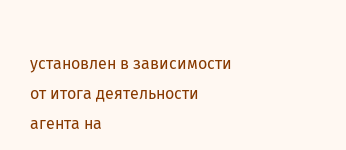установлен в зависимости от итога деятельности агента на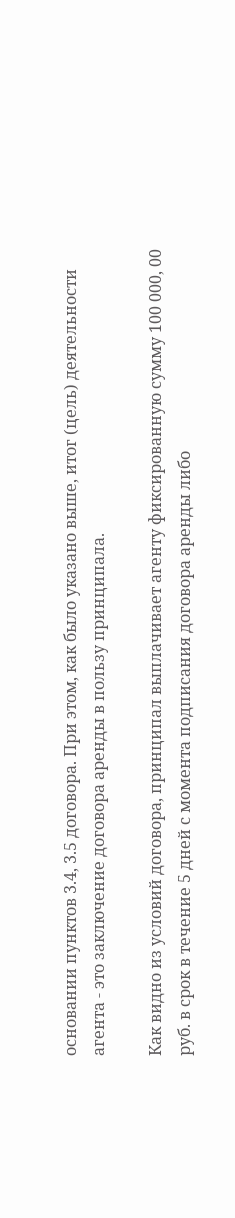основании пунктов 3.4, 3.5 договора. При этом, как было указано выше, итог (цель) деятельности агента - это заключение договора аренды в пользу принципала.

Как видно из условий договора, принципал выплачивает агенту фиксированную сумму 100 000, 00 руб. в срок в течение 5 дней с момента подписания договора аренды либо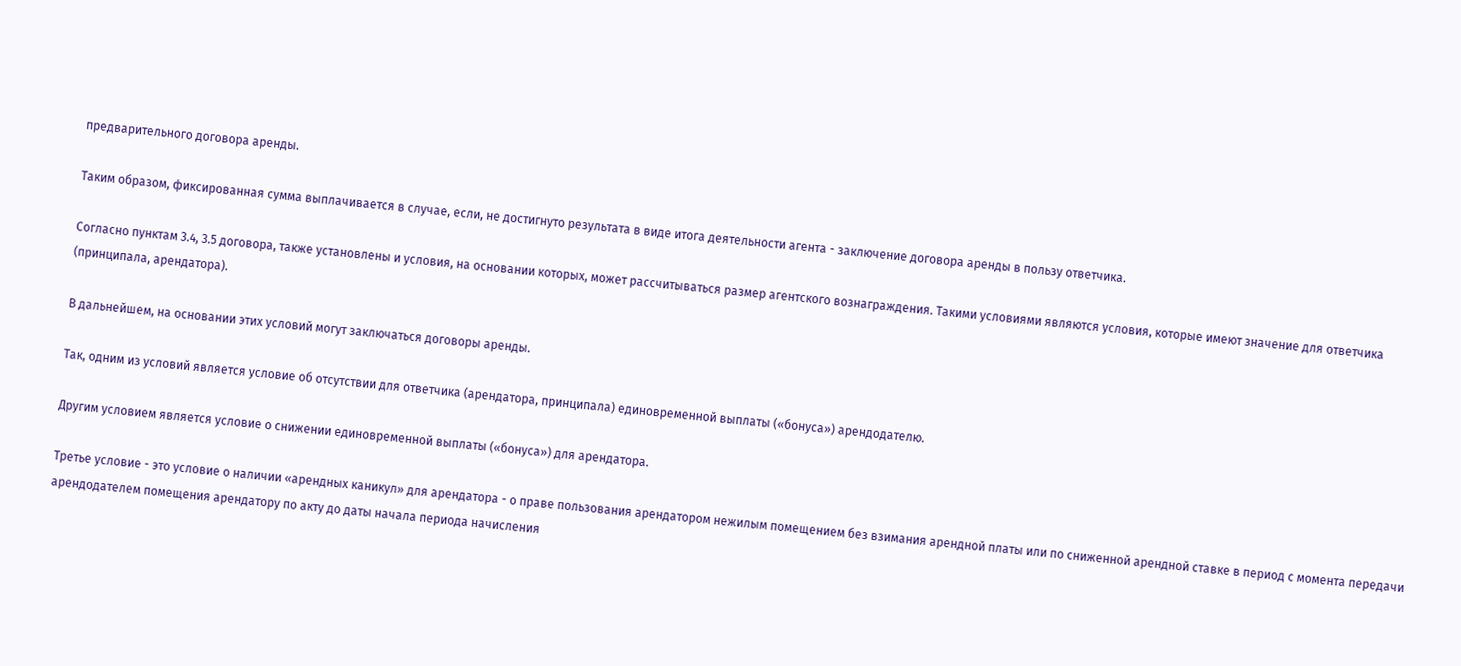предварительного договора аренды.

Таким образом, фиксированная сумма выплачивается в случае, если, не достигнуто результата в виде итога деятельности агента - заключение договора аренды в пользу ответчика.

Согласно пунктам 3.4, 3.5 договора, также установлены и условия, на основании которых, может рассчитываться размер агентского вознаграждения. Такими условиями являются условия, которые имеют значение для ответчика (принципала, арендатора).

В дальнейшем, на основании этих условий могут заключаться договоры аренды.

Так, одним из условий является условие об отсутствии для ответчика (арендатора, принципала) единовременной выплаты («бонуса») арендодателю.

Другим условием является условие о снижении единовременной выплаты («бонуса») для арендатора.

Третье условие - это условие о наличии «арендных каникул» для арендатора - о праве пользования арендатором нежилым помещением без взимания арендной платы или по сниженной арендной ставке в период с момента передачи арендодателем помещения арендатору по акту до даты начала периода начисления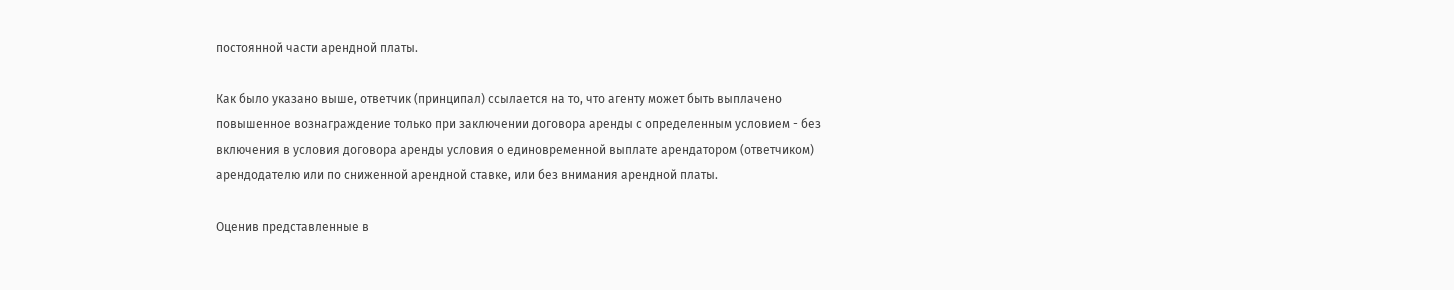постоянной части арендной платы.

Как было указано выше, ответчик (принципал) ссылается на то, что агенту может быть выплачено повышенное вознаграждение только при заключении договора аренды с определенным условием - без включения в условия договора аренды условия о единовременной выплате арендатором (ответчиком) арендодателю или по сниженной арендной ставке, или без внимания арендной платы.

Оценив представленные в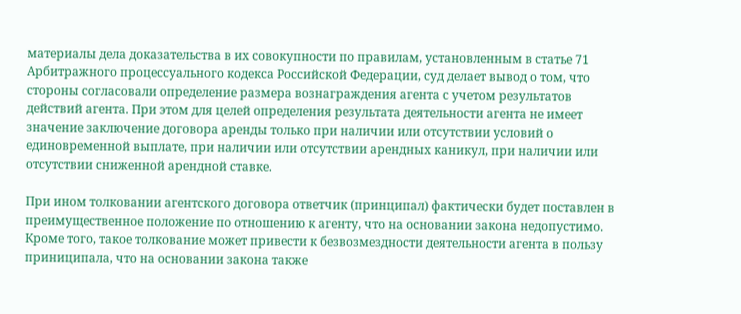материалы дела доказательства в их совокупности по правилам, установленным в статье 71 Арбитражного процессуального кодекса Российской Федерации, суд делает вывод о том, что стороны согласовали определение размера вознаграждения агента с учетом результатов действий агента. При этом для целей определения результата деятельности агента не имеет значение заключение договора аренды только при наличии или отсутствии условий о единовременной выплате, при наличии или отсутствии арендных каникул, при наличии или отсутствии сниженной арендной ставке.

При ином толковании агентского договора ответчик (принципал) фактически будет поставлен в преимущественное положение по отношению к агенту, что на основании закона недопустимо. Кроме того, такое толкование может привести к безвозмездности деятельности агента в пользу приниципала, что на основании закона также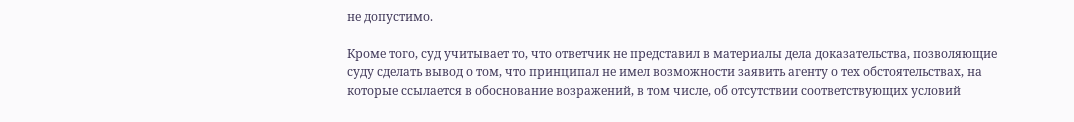не допустимо.

Кроме того, суд учитывает то, что ответчик не представил в материалы дела доказательства, позволяющие суду сделать вывод о том, что принципал не имел возможности заявить агенту о тех обстоятельствах, на которые ссылается в обоснование возражений, в том числе, об отсутствии соответствующих условий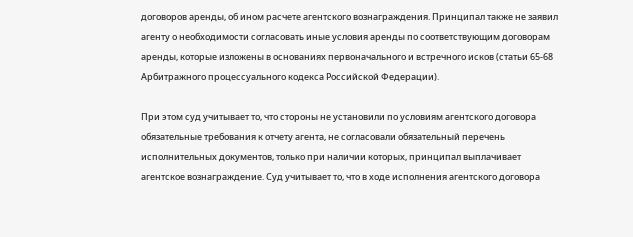договоров аренды, об ином расчете агентского вознаграждения. Принципал также не заявил агенту о необходимости согласовать иные условия аренды по соответствующим договорам аренды, которые изложены в основаниях первоначального и встречного исков (статьи 65-68 Арбитражного процессуального кодекса Российской Федерации).

При этом суд учитывает то, что стороны не установили по условиям агентского договора обязательные требования к отчету агента, не согласовали обязательный перечень исполнительных документов, только при наличии которых, принципал выплачивает агентское вознаграждение. Суд учитывает то, что в ходе исполнения агентского договора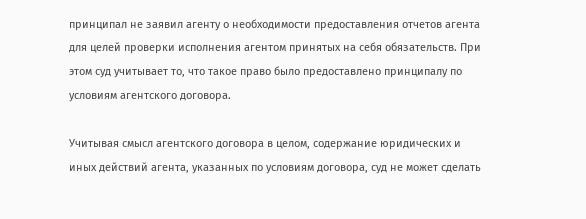принципал не заявил агенту о необходимости предоставления отчетов агента для целей проверки исполнения агентом принятых на себя обязательств. При этом суд учитывает то, что такое право было предоставлено принципалу по условиям агентского договора.

Учитывая смысл агентского договора в целом, содержание юридических и иных действий агента, указанных по условиям договора, суд не может сделать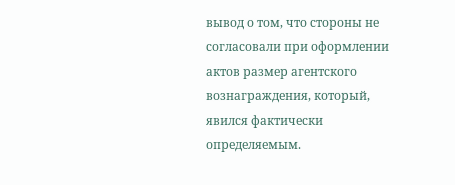вывод о том, что стороны не согласовали при оформлении актов размер агентского вознаграждения, который, явился фактически определяемым.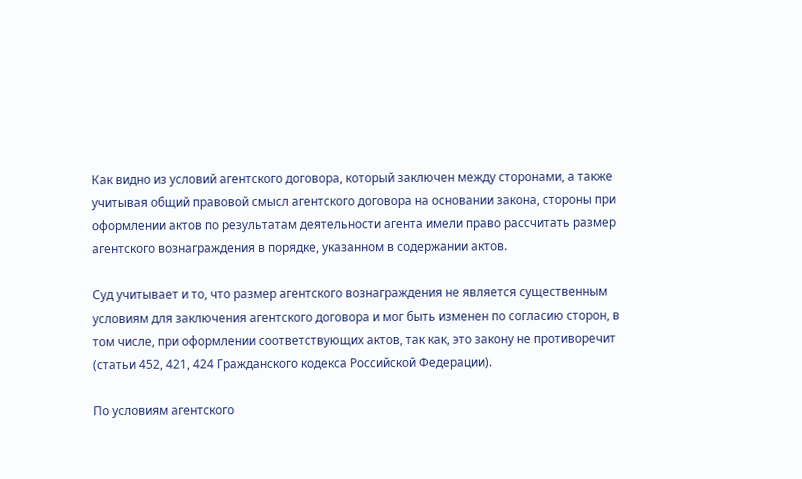Как видно из условий агентского договора, который заключен между сторонами, а также учитывая общий правовой смысл агентского договора на основании закона, стороны при оформлении актов по результатам деятельности агента имели право рассчитать размер агентского вознаграждения в порядке, указанном в содержании актов.

Суд учитывает и то, что размер агентского вознаграждения не является существенным условиям для заключения агентского договора и мог быть изменен по согласию сторон, в том числе, при оформлении соответствующих актов, так как, это закону не противоречит (статьи 452, 421, 424 Гражданского кодекса Российской Федерации).

По условиям агентского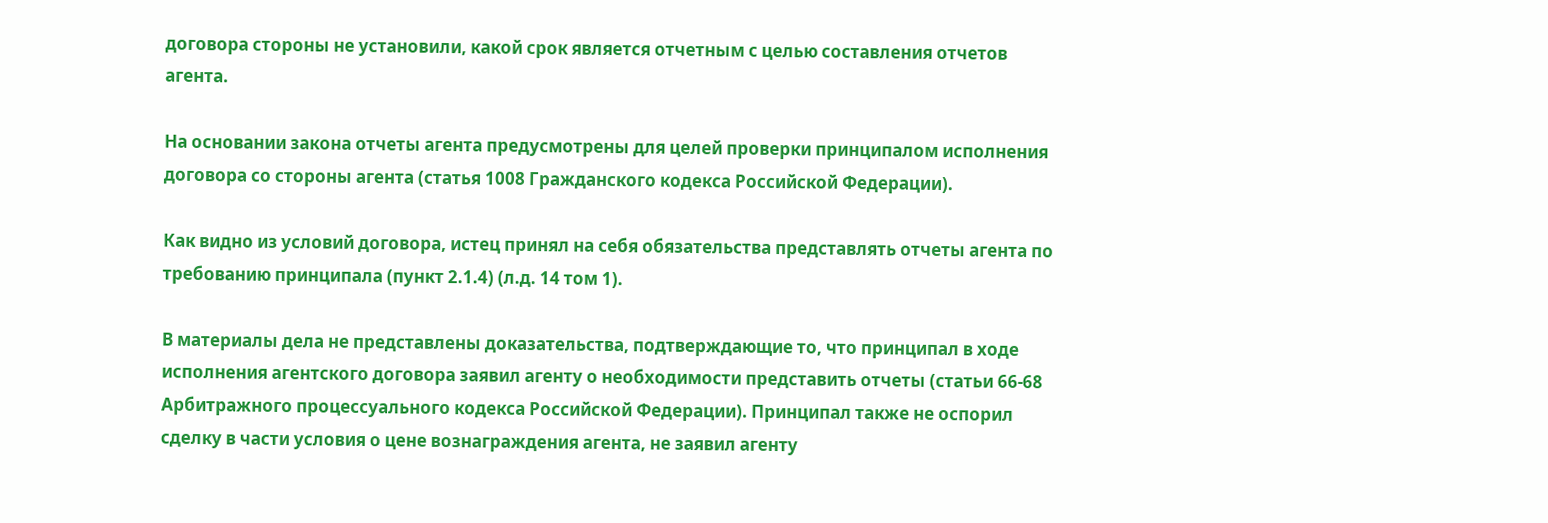договора стороны не установили, какой срок является отчетным с целью составления отчетов агента.

На основании закона отчеты агента предусмотрены для целей проверки принципалом исполнения договора со стороны агента (статья 1008 Гражданского кодекса Российской Федерации).

Как видно из условий договора, истец принял на себя обязательства представлять отчеты агента по требованию принципала (пункт 2.1.4) (л.д. 14 том 1).

В материалы дела не представлены доказательства, подтверждающие то, что принципал в ходе исполнения агентского договора заявил агенту о необходимости представить отчеты (статьи 66-68 Арбитражного процессуального кодекса Российской Федерации). Принципал также не оспорил сделку в части условия о цене вознаграждения агента, не заявил агенту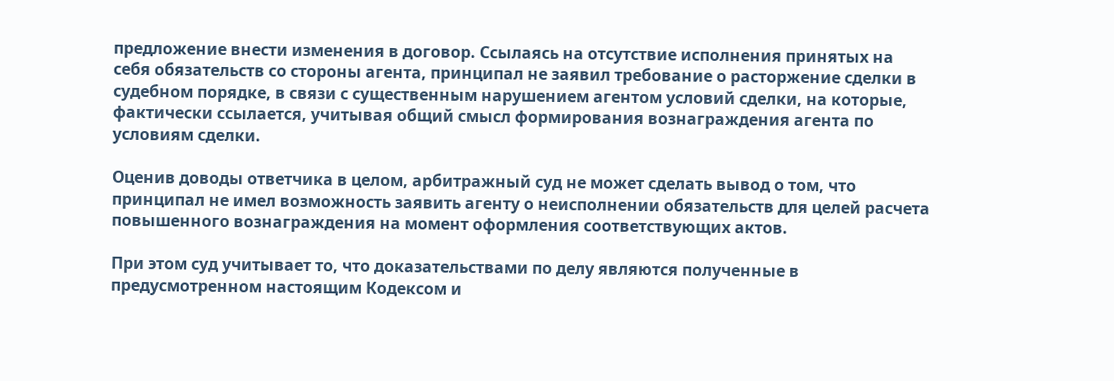предложение внести изменения в договор. Ссылаясь на отсутствие исполнения принятых на себя обязательств со стороны агента, принципал не заявил требование о расторжение сделки в судебном порядке, в связи с существенным нарушением агентом условий сделки, на которые, фактически ссылается, учитывая общий смысл формирования вознаграждения агента по условиям сделки.

Оценив доводы ответчика в целом, арбитражный суд не может сделать вывод о том, что принципал не имел возможность заявить агенту о неисполнении обязательств для целей расчета повышенного вознаграждения на момент оформления соответствующих актов.

При этом суд учитывает то, что доказательствами по делу являются полученные в предусмотренном настоящим Кодексом и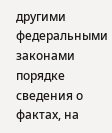другими федеральными законами порядке сведения о фактах, на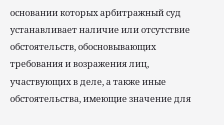основании которых арбитражный суд устанавливает наличие или отсутствие обстоятельств, обосновывающих требования и возражения лиц, участвующих в деле, а также иные обстоятельства, имеющие значение для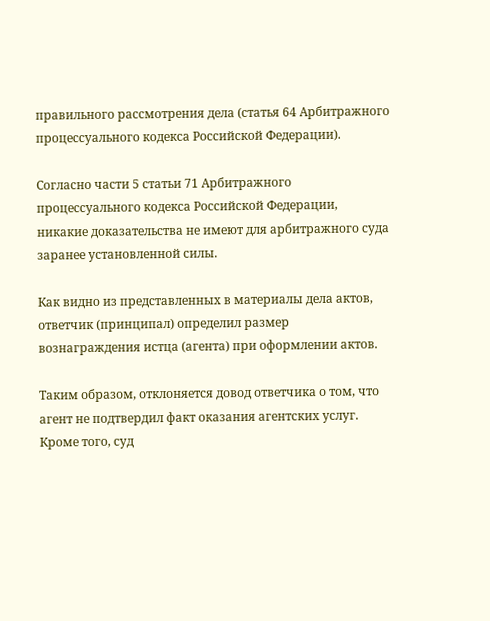правильного рассмотрения дела (статья 64 Арбитражного процессуального кодекса Российской Федерации).

Согласно части 5 статьи 71 Арбитражного процессуального кодекса Российской Федерации, никакие доказательства не имеют для арбитражного суда заранее установленной силы.

Как видно из представленных в материалы дела актов, ответчик (принципал) определил размер вознаграждения истца (агента) при оформлении актов.

Таким образом, отклоняется довод ответчика о том, что агент не подтвердил факт оказания агентских услуг. Кроме того, суд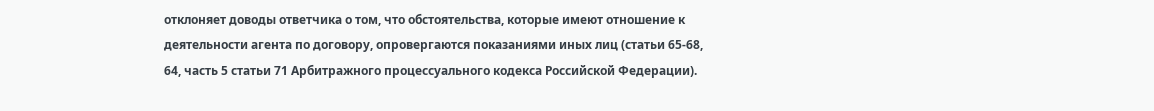отклоняет доводы ответчика о том, что обстоятельства, которые имеют отношение к деятельности агента по договору, опровергаются показаниями иных лиц (статьи 65-68, 64, часть 5 статьи 71 Арбитражного процессуального кодекса Российской Федерации).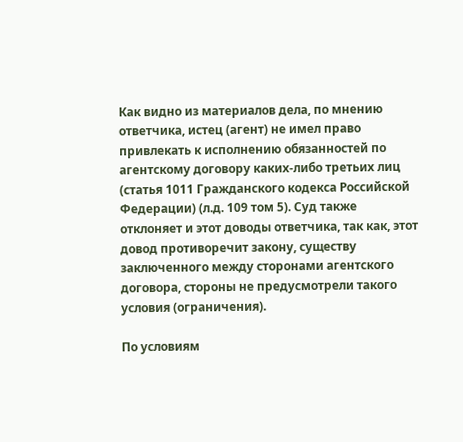Как видно из материалов дела, по мнению ответчика, истец (агент) не имел право привлекать к исполнению обязанностей по агентскому договору каких-либо третьих лиц (статья 1011 Гражданского кодекса Российской Федерации) (л.д. 109 том 5). Суд также отклоняет и этот доводы ответчика, так как, этот довод противоречит закону, существу заключенного между сторонами агентского договора, стороны не предусмотрели такого условия (ограничения).

По условиям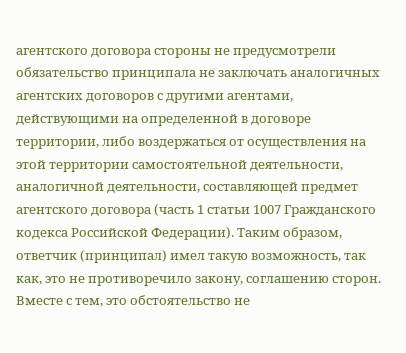агентского договора стороны не предусмотрели обязательство принципала не заключать аналогичных агентских договоров с другими агентами, действующими на определенной в договоре территории, либо воздержаться от осуществления на этой территории самостоятельной деятельности, аналогичной деятельности, составляющей предмет агентского договора (часть 1 статьи 1007 Гражданского кодекса Российской Федерации). Таким образом, ответчик (принципал) имел такую возможность, так как, это не противоречило закону, соглашению сторон. Вместе с тем, это обстоятельство не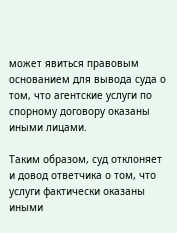может явиться правовым основанием для вывода суда о том, что агентские услуги по спорному договору оказаны иными лицами.

Таким образом, суд отклоняет и довод ответчика о том, что услуги фактически оказаны иными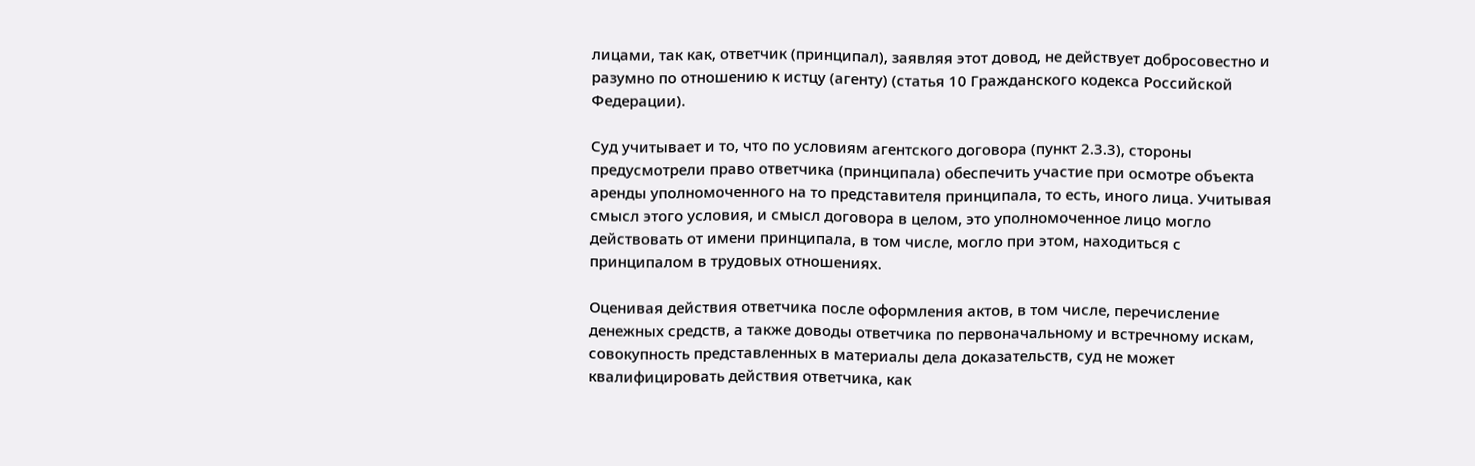лицами, так как, ответчик (принципал), заявляя этот довод, не действует добросовестно и разумно по отношению к истцу (агенту) (статья 10 Гражданского кодекса Российской Федерации).

Суд учитывает и то, что по условиям агентского договора (пункт 2.3.3), стороны предусмотрели право ответчика (принципала) обеспечить участие при осмотре объекта аренды уполномоченного на то представителя принципала, то есть, иного лица. Учитывая смысл этого условия, и смысл договора в целом, это уполномоченное лицо могло действовать от имени принципала, в том числе, могло при этом, находиться с принципалом в трудовых отношениях.

Оценивая действия ответчика после оформления актов, в том числе, перечисление денежных средств, а также доводы ответчика по первоначальному и встречному искам, совокупность представленных в материалы дела доказательств, суд не может квалифицировать действия ответчика, как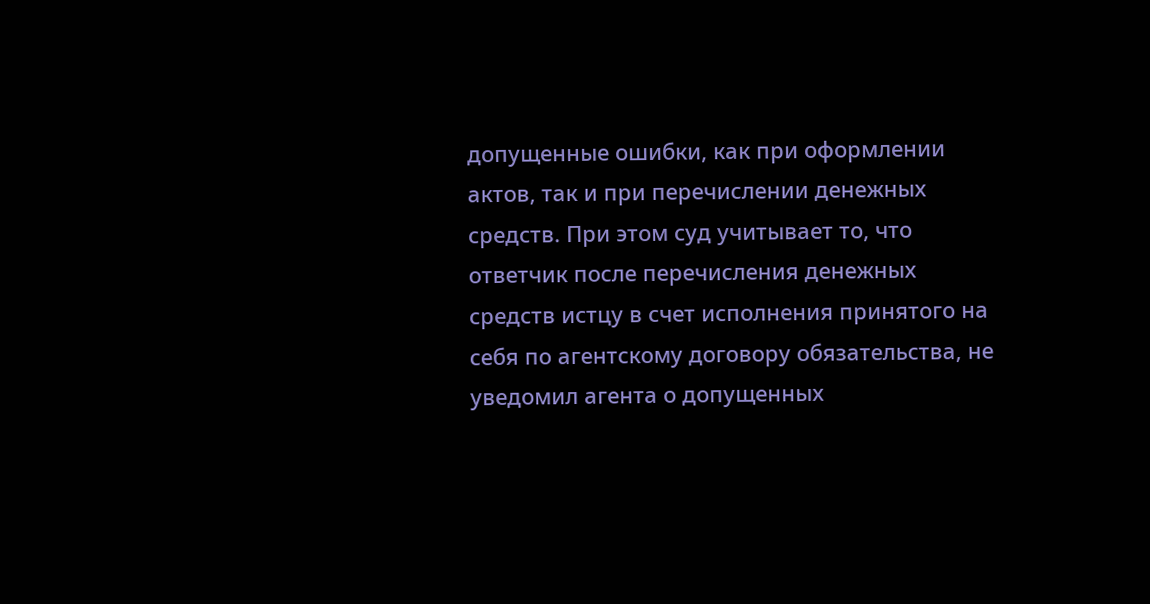допущенные ошибки, как при оформлении актов, так и при перечислении денежных средств. При этом суд учитывает то, что ответчик после перечисления денежных средств истцу в счет исполнения принятого на себя по агентскому договору обязательства, не уведомил агента о допущенных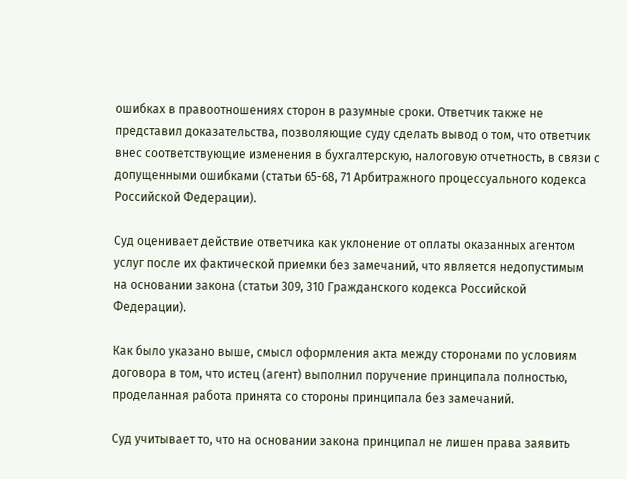ошибках в правоотношениях сторон в разумные сроки. Ответчик также не представил доказательства, позволяющие суду сделать вывод о том, что ответчик внес соответствующие изменения в бухгалтерскую, налоговую отчетность, в связи с допущенными ошибками (статьи 65-68, 71 Арбитражного процессуального кодекса Российской Федерации).

Суд оценивает действие ответчика как уклонение от оплаты оказанных агентом услуг после их фактической приемки без замечаний, что является недопустимым на основании закона (статьи 309, 310 Гражданского кодекса Российской Федерации).

Как было указано выше, смысл оформления акта между сторонами по условиям договора в том, что истец (агент) выполнил поручение принципала полностью, проделанная работа принята со стороны принципала без замечаний.

Суд учитывает то, что на основании закона принципал не лишен права заявить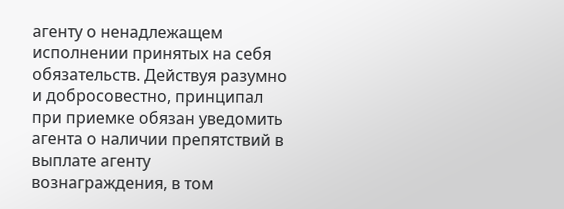агенту о ненадлежащем исполнении принятых на себя обязательств. Действуя разумно и добросовестно, принципал при приемке обязан уведомить агента о наличии препятствий в выплате агенту вознаграждения, в том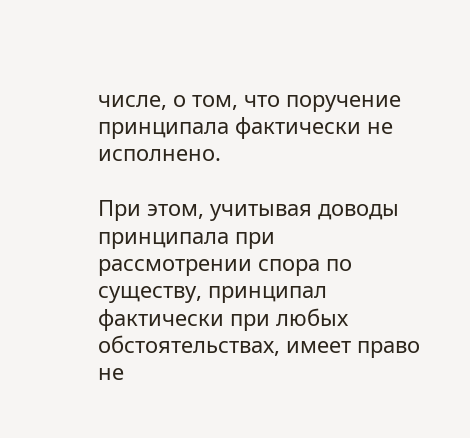числе, о том, что поручение принципала фактически не исполнено.

При этом, учитывая доводы принципала при рассмотрении спора по существу, принципал фактически при любых обстоятельствах, имеет право не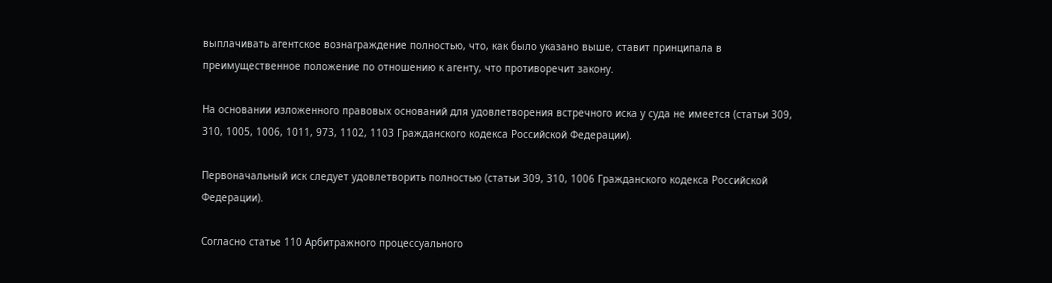выплачивать агентское вознаграждение полностью, что, как было указано выше, ставит принципала в преимущественное положение по отношению к агенту, что противоречит закону.

На основании изложенного правовых оснований для удовлетворения встречного иска у суда не имеется (статьи 309, 310, 1005, 1006, 1011, 973, 1102, 1103 Гражданского кодекса Российской Федерации).

Первоначальный иск следует удовлетворить полностью (статьи 309, 310, 1006 Гражданского кодекса Российской Федерации).

Согласно статье 110 Арбитражного процессуального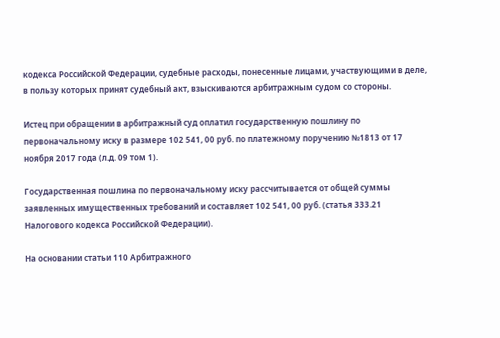кодекса Российской Федерации, судебные расходы, понесенные лицами, участвующими в деле, в пользу которых принят судебный акт, взыскиваются арбитражным судом со стороны.

Истец при обращении в арбитражный суд оплатил государственную пошлину по первоначальному иску в размере 102 541, 00 руб. по платежному поручению №1813 от 17 ноября 2017 года (л.д. 09 том 1).

Государственная пошлина по первоначальному иску рассчитывается от общей суммы заявленных имущественных требований и составляет 102 541, 00 руб. (статья 333.21 Налогового кодекса Российской Федерации).

На основании статьи 110 Арбитражного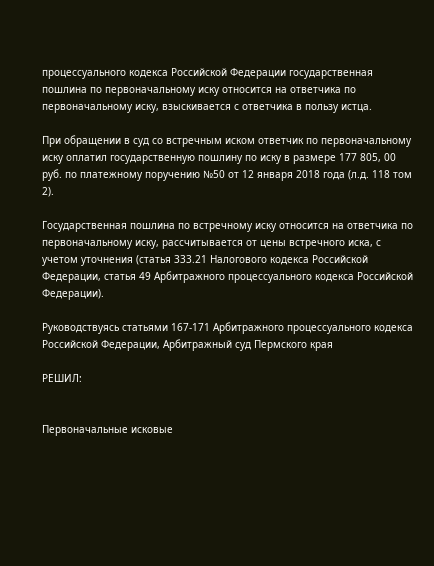процессуального кодекса Российской Федерации государственная пошлина по первоначальному иску относится на ответчика по первоначальному иску, взыскивается с ответчика в пользу истца.

При обращении в суд со встречным иском ответчик по первоначальному иску оплатил государственную пошлину по иску в размере 177 805, 00 руб. по платежному поручению №50 от 12 января 2018 года (л.д. 118 том 2).

Государственная пошлина по встречному иску относится на ответчика по первоначальному иску, рассчитывается от цены встречного иска, с учетом уточнения (статья 333.21 Налогового кодекса Российской Федерации, статья 49 Арбитражного процессуального кодекса Российской Федерации).

Руководствуясь статьями 167-171 Арбитражного процессуального кодекса Российской Федерации, Арбитражный суд Пермского края

РЕШИЛ:


Первоначальные исковые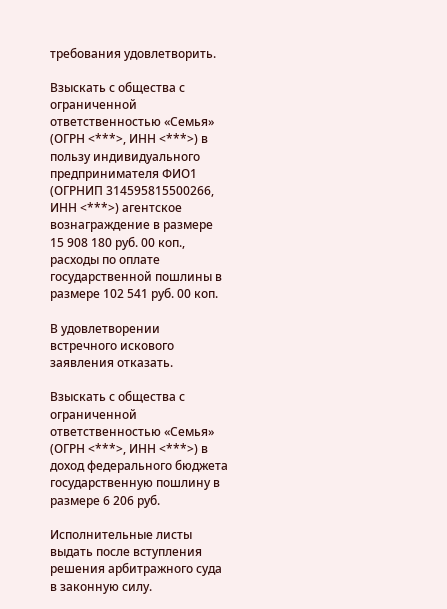требования удовлетворить.

Взыскать с общества с ограниченной ответственностью «Семья» (ОГРН <***>, ИНН <***>) в пользу индивидуального предпринимателя ФИО1 (ОГРНИП 314595815500266, ИНН <***>) агентское вознаграждение в размере 15 908 180 руб. 00 коп., расходы по оплате государственной пошлины в размере 102 541 руб. 00 коп.

В удовлетворении встречного искового заявления отказать.

Взыскать с общества с ограниченной ответственностью «Семья» (ОГРН <***>, ИНН <***>) в доход федерального бюджета государственную пошлину в размере 6 206 руб.

Исполнительные листы выдать после вступления решения арбитражного суда в законную силу.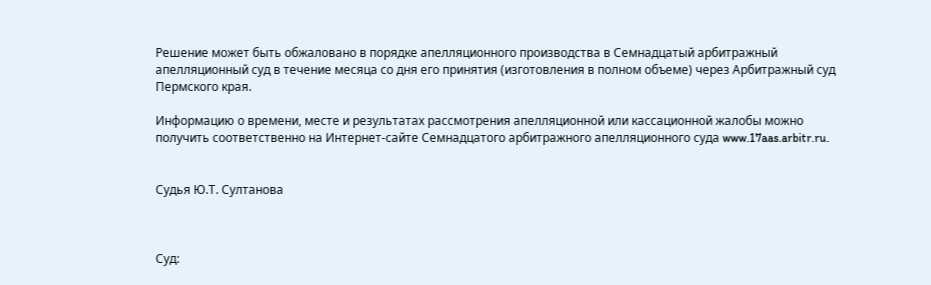Решение может быть обжаловано в порядке апелляционного производства в Семнадцатый арбитражный апелляционный суд в течение месяца со дня его принятия (изготовления в полном объеме) через Арбитражный суд Пермского края.

Информацию о времени, месте и результатах рассмотрения апелляционной или кассационной жалобы можно получить соответственно на Интернет-сайте Семнадцатого арбитражного апелляционного суда www.17aas.arbitr.ru.


Судья Ю.Т. Султанова



Суд: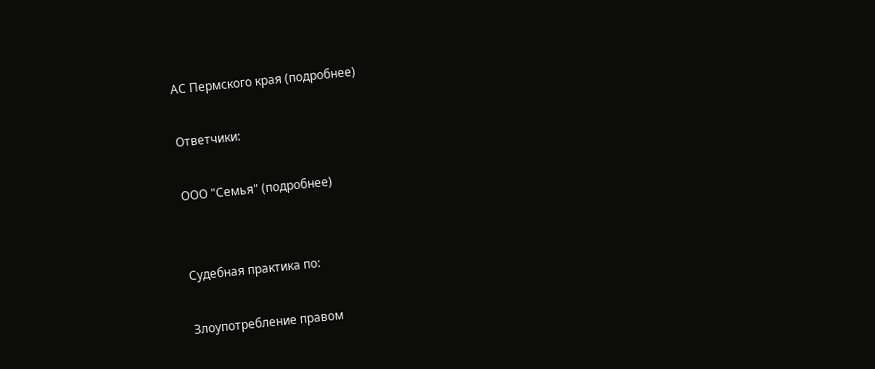АС Пермского края (подробнее)

Ответчики:

ООО "Семья" (подробнее)


Судебная практика по:

Злоупотребление правом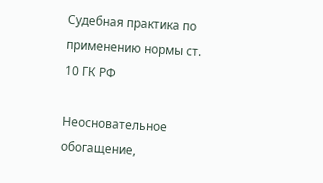Судебная практика по применению нормы ст. 10 ГК РФ

Неосновательное обогащение,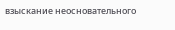взыскание неосновательного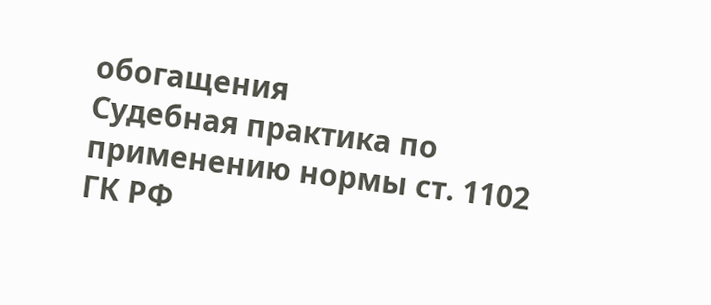обогащения
Судебная практика по применению нормы ст. 1102 ГК РФ